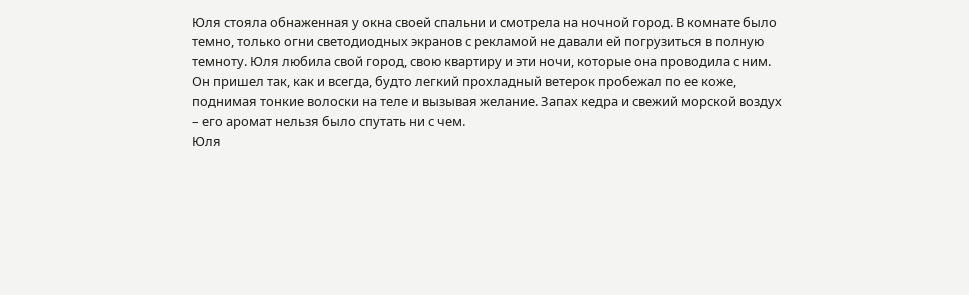Юля стояла обнаженная у окна своей спальни и смотрела на ночной город. В комнате было темно, только огни светодиодных экранов с рекламой не давали ей погрузиться в полную темноту. Юля любила свой город, свою квартиру и эти ночи, которые она проводила с ним.
Он пришел так, как и всегда, будто легкий прохладный ветерок пробежал по ее коже, поднимая тонкие волоски на теле и вызывая желание. Запах кедра и свежий морской воздух – его аромат нельзя было спутать ни с чем.
Юля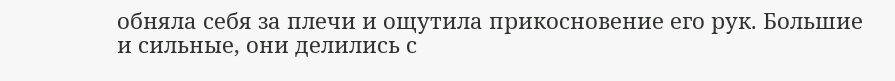обняла себя за плечи и ощутила прикосновение его рук. Большие и сильные, они делились с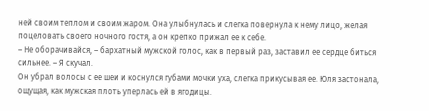ней своим теплом и своим жаром. Она улыбнулась и слегка повернула к нему лицо, желая поцеловать своего ночного гостя, а он крепко прижал ее к себе.
– Не оборачивайся, – бархатный мужской голос, как в первый раз, заставил ее сердце биться сильнее. – Я скучал.
Он убрал волосы с ее шеи и коснулся губами мочки уха, слегка прикусывая ее. Юля застонала, ощущая, как мужская плоть уперлась ей в ягодицы.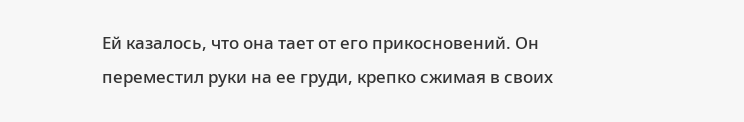Ей казалось, что она тает от его прикосновений. Он переместил руки на ее груди, крепко сжимая в своих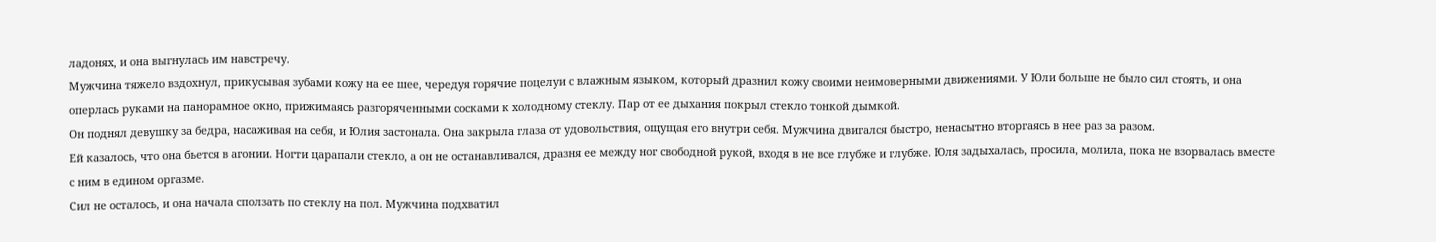ладонях, и она выгнулась им навстречу.
Мужчина тяжело вздохнул, прикусывая зубами кожу на ее шее, чередуя горячие поцелуи с влажным языком, который дразнил кожу своими неимоверными движениями. У Юли больше не было сил стоять, и она оперлась руками на панорамное окно, прижимаясь разгоряченными сосками к холодному стеклу. Пар от ее дыхания покрыл стекло тонкой дымкой.
Он поднял девушку за бедра, насаживая на себя, и Юлия застонала. Она закрыла глаза от удовольствия, ощущая его внутри себя. Мужчина двигался быстро, ненасытно вторгаясь в нее раз за разом.
Ей казалось, что она бьется в агонии. Ногти царапали стекло, а он не останавливался, дразня ее между ног свободной рукой, входя в не все глубже и глубже. Юля задыхалась, просила, молила, пока не взорвалась вместе с ним в едином оргазме.
Сил не осталось, и она начала сползать по стеклу на пол. Мужчина подхватил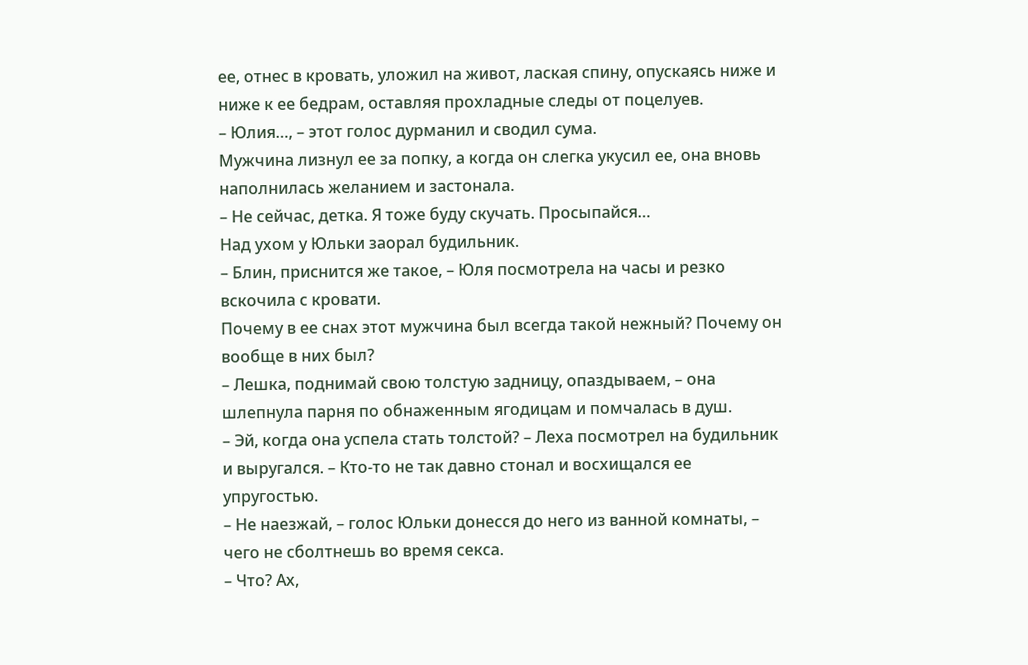ее, отнес в кровать, уложил на живот, лаская спину, опускаясь ниже и ниже к ее бедрам, оставляя прохладные следы от поцелуев.
– Юлия…, – этот голос дурманил и сводил сума.
Мужчина лизнул ее за попку, а когда он слегка укусил ее, она вновь наполнилась желанием и застонала.
– Не сейчас, детка. Я тоже буду скучать. Просыпайся…
Над ухом у Юльки заорал будильник.
– Блин, приснится же такое, – Юля посмотрела на часы и резко вскочила с кровати.
Почему в ее снах этот мужчина был всегда такой нежный? Почему он вообще в них был?
– Лешка, поднимай свою толстую задницу, опаздываем, – она шлепнула парня по обнаженным ягодицам и помчалась в душ.
– Эй, когда она успела стать толстой? – Леха посмотрел на будильник и выругался. – Кто-то не так давно стонал и восхищался ее упругостью.
– Не наезжай, – голос Юльки донесся до него из ванной комнаты, – чего не сболтнешь во время секса.
– Что? Ах,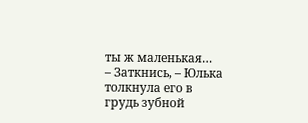ты ж маленькая…
– Заткнись, – Юлька толкнула его в грудь зубной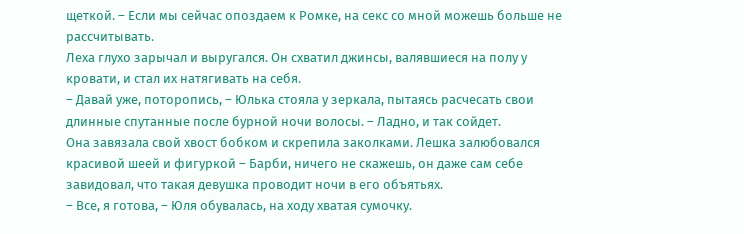щеткой. – Если мы сейчас опоздаем к Ромке, на секс со мной можешь больше не рассчитывать.
Леха глухо зарычал и выругался. Он схватил джинсы, валявшиеся на полу у кровати, и стал их натягивать на себя.
– Давай уже, поторопись, – Юлька стояла у зеркала, пытаясь расчесать свои длинные спутанные после бурной ночи волосы. – Ладно, и так сойдет.
Она завязала свой хвост бобком и скрепила заколками. Лешка залюбовался красивой шеей и фигуркой – Барби, ничего не скажешь, он даже сам себе завидовал, что такая девушка проводит ночи в его объятьях.
– Все, я готова, – Юля обувалась, на ходу хватая сумочку.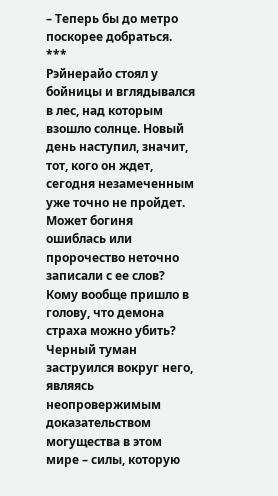– Теперь бы до метро поскорее добраться.
***
Рэйнерайо стоял у бойницы и вглядывался в лес, над которым взошло солнце. Новый день наступил, значит, тот, кого он ждет, сегодня незамеченным уже точно не пройдет. Может богиня ошиблась или пророчество неточно записали с ее слов? Кому вообще пришло в голову, что демона страха можно убить? Черный туман заструился вокруг него, являясь неопровержимым доказательством могущества в этом мире – силы, которую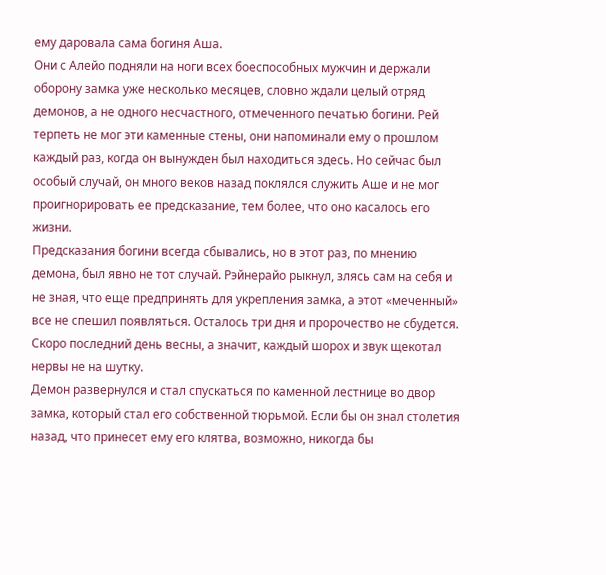ему даровала сама богиня Аша.
Они с Алейо подняли на ноги всех боеспособных мужчин и держали оборону замка уже несколько месяцев, словно ждали целый отряд демонов, а не одного несчастного, отмеченного печатью богини. Рей терпеть не мог эти каменные стены, они напоминали ему о прошлом каждый раз, когда он вынужден был находиться здесь. Но сейчас был особый случай, он много веков назад поклялся служить Аше и не мог проигнорировать ее предсказание, тем более, что оно касалось его жизни.
Предсказания богини всегда сбывались, но в этот раз, по мнению демона, был явно не тот случай. Рэйнерайо рыкнул, злясь сам на себя и не зная, что еще предпринять для укрепления замка, а этот «меченный» все не спешил появляться. Осталось три дня и пророчество не сбудется. Скоро последний день весны, а значит, каждый шорох и звук щекотал нервы не на шутку.
Демон развернулся и стал спускаться по каменной лестнице во двор замка, который стал его собственной тюрьмой. Если бы он знал столетия назад, что принесет ему его клятва, возможно, никогда бы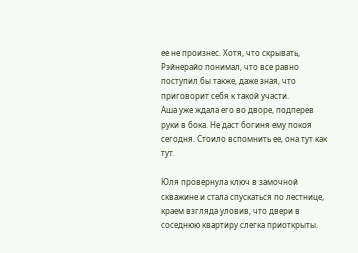ее не произнес. Хотя, что скрывать, Рэйнерайо понимал, что все равно поступил бы также, даже зная, что приговорит себя к такой участи.
Аша уже ждала его во дворе, подперев руки в бока. Не даст богиня ему покоя сегодня. Стоило вспомнить ее, она тут как тут.

Юля провернула ключ в замочной скважине и стала спускаться по лестнице, краем взгляда уловив, что двери в соседнюю квартиру слегка приоткрыты.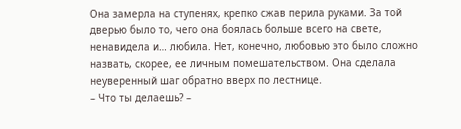Она замерла на ступенях, крепко сжав перила руками. За той дверью было то, чего она боялась больше всего на свете, ненавидела и… любила. Нет, конечно, любовью это было сложно назвать, скорее, ее личным помешательством. Она сделала неуверенный шаг обратно вверх по лестнице.
– Что ты делаешь? –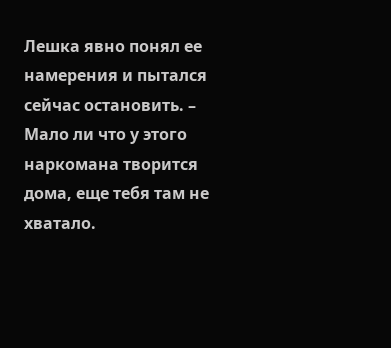Лешка явно понял ее намерения и пытался сейчас остановить. – Мало ли что у этого наркомана творится дома, еще тебя там не хватало.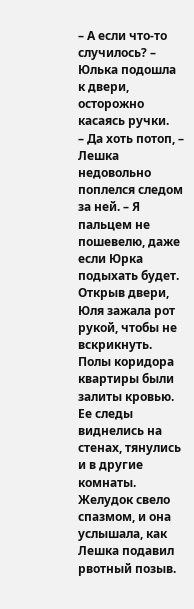– А если что-то случилось? – Юлька подошла к двери, осторожно касаясь ручки.
– Да хоть потоп, – Лешка недовольно поплелся следом за ней. – Я пальцем не пошевелю, даже если Юрка подыхать будет.
Открыв двери, Юля зажала рот рукой, чтобы не вскрикнуть. Полы коридора квартиры были залиты кровью. Ее следы виднелись на стенах, тянулись и в другие комнаты. Желудок свело спазмом, и она услышала, как Лешка подавил рвотный позыв.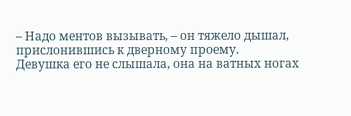– Надо ментов вызывать, – он тяжело дышал, прислонившись к дверному проему.
Девушка его не слышала, она на ватных ногах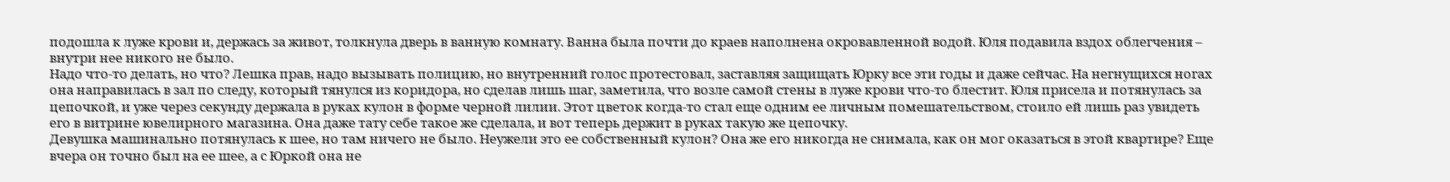подошла к луже крови и, держась за живот, толкнула дверь в ванную комнату. Ванна была почти до краев наполнена окровавленной водой. Юля подавила вздох облегчения – внутри нее никого не было.
Надо что-то делать, но что? Лешка прав, надо вызывать полицию, но внутренний голос протестовал, заставляя защищать Юрку все эти годы и даже сейчас. На негнущихся ногах она направилась в зал по следу, который тянулся из коридора, но сделав лишь шаг, заметила, что возле самой стены в луже крови что-то блестит. Юля присела и потянулась за цепочкой, и уже через секунду держала в руках кулон в форме черной лилии. Этот цветок когда-то стал еще одним ее личным помешательством, стоило ей лишь раз увидеть его в витрине ювелирного магазина. Она даже тату себе такое же сделала, и вот теперь держит в руках такую же цепочку.
Девушка машинально потянулась к шее, но там ничего не было. Неужели это ее собственный кулон? Она же его никогда не снимала, как он мог оказаться в этой квартире? Еще вчера он точно был на ее шее, а с Юркой она не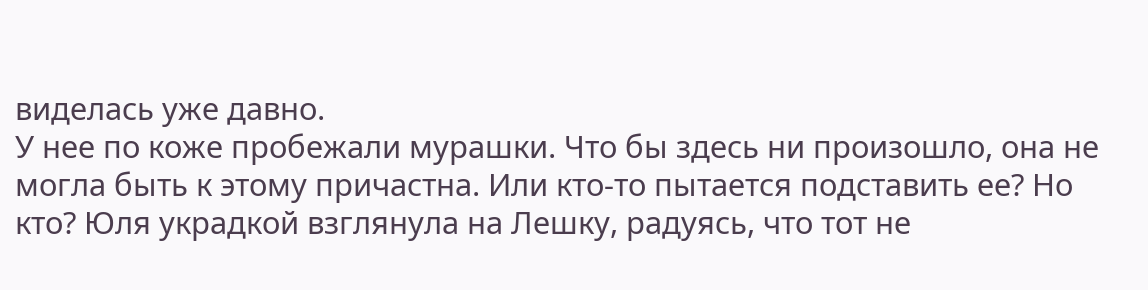виделась уже давно.
У нее по коже пробежали мурашки. Что бы здесь ни произошло, она не могла быть к этому причастна. Или кто-то пытается подставить ее? Но кто? Юля украдкой взглянула на Лешку, радуясь, что тот не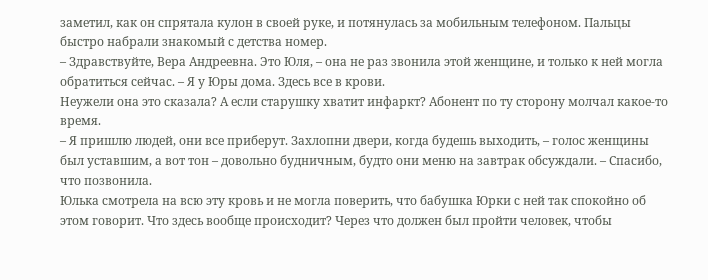заметил, как он спрятала кулон в своей руке, и потянулась за мобильным телефоном. Пальцы быстро набрали знакомый с детства номер.
– Здравствуйте, Вера Андреевна. Это Юля, – она не раз звонила этой женщине, и только к ней могла обратиться сейчас. – Я у Юры дома. Здесь все в крови.
Неужели она это сказала? А если старушку хватит инфаркт? Абонент по ту сторону молчал какое-то время.
– Я пришлю людей, они все приберут. Захлопни двери, когда будешь выходить, – голос женщины был уставшим, а вот тон – довольно будничным, будто они меню на завтрак обсуждали. – Спасибо, что позвонила.
Юлька смотрела на всю эту кровь и не могла поверить, что бабушка Юрки с ней так спокойно об этом говорит. Что здесь вообще происходит? Через что должен был пройти человек, чтобы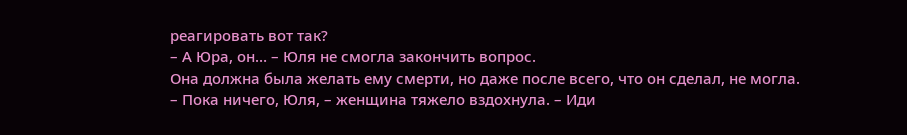реагировать вот так?
– А Юра, он… – Юля не смогла закончить вопрос.
Она должна была желать ему смерти, но даже после всего, что он сделал, не могла.
– Пока ничего, Юля, – женщина тяжело вздохнула. – Иди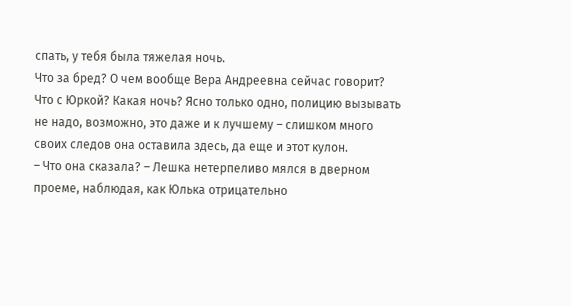спать, у тебя была тяжелая ночь.
Что за бред? О чем вообще Вера Андреевна сейчас говорит? Что с Юркой? Какая ночь? Ясно только одно, полицию вызывать не надо, возможно, это даже и к лучшему – слишком много своих следов она оставила здесь, да еще и этот кулон.
– Что она сказала? – Лешка нетерпеливо мялся в дверном проеме, наблюдая, как Юлька отрицательно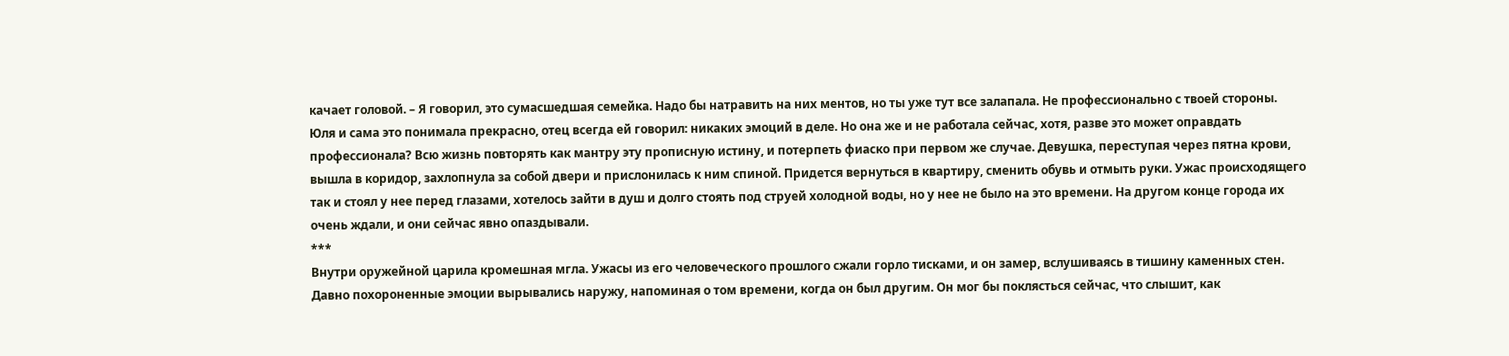качает головой. – Я говорил, это сумасшедшая семейка. Надо бы натравить на них ментов, но ты уже тут все залапала. Не профессионально с твоей стороны.
Юля и сама это понимала прекрасно, отец всегда ей говорил: никаких эмоций в деле. Но она же и не работала сейчас, хотя, разве это может оправдать профессионала? Всю жизнь повторять как мантру эту прописную истину, и потерпеть фиаско при первом же случае. Девушка, переступая через пятна крови, вышла в коридор, захлопнула за собой двери и прислонилась к ним спиной. Придется вернуться в квартиру, сменить обувь и отмыть руки. Ужас происходящего так и стоял у нее перед глазами, хотелось зайти в душ и долго стоять под струей холодной воды, но у нее не было на это времени. На другом конце города их очень ждали, и они сейчас явно опаздывали.
***
Внутри оружейной царила кромешная мгла. Ужасы из его человеческого прошлого сжали горло тисками, и он замер, вслушиваясь в тишину каменных стен. Давно похороненные эмоции вырывались наружу, напоминая о том времени, когда он был другим. Он мог бы поклясться сейчас, что слышит, как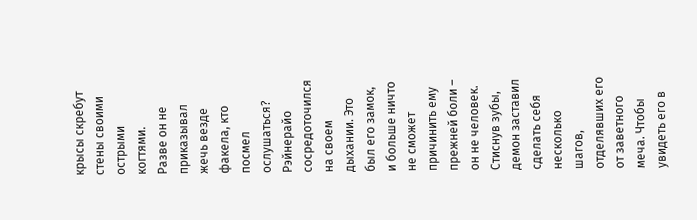крысы скребут стены своими острыми когтями.
Разве он не приказывал жечь везде факела, кто посмел ослушаться?
Рэйнерайо сосредоточился на своем дыхании. Это был его замок, и больше ничто не сможет причинить ему прежней боли – он не человек. Стиснув зубы, демон заставил сделать себя несколько шагов, отделявших его от заветного меча. Чтобы увидеть его в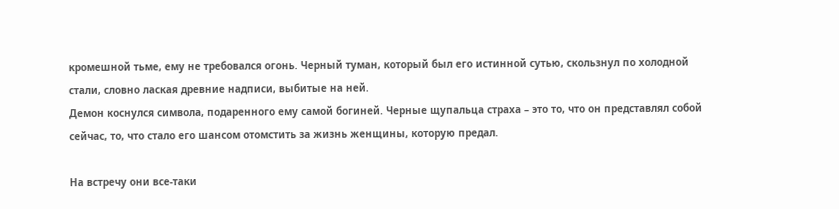кромешной тьме, ему не требовался огонь. Черный туман, который был его истинной сутью, скользнул по холодной стали, словно лаская древние надписи, выбитые на ней.
Демон коснулся символа, подаренного ему самой богиней. Черные щупальца страха – это то, что он представлял собой сейчас, то, что стало его шансом отомстить за жизнь женщины, которую предал.

На встречу они все-таки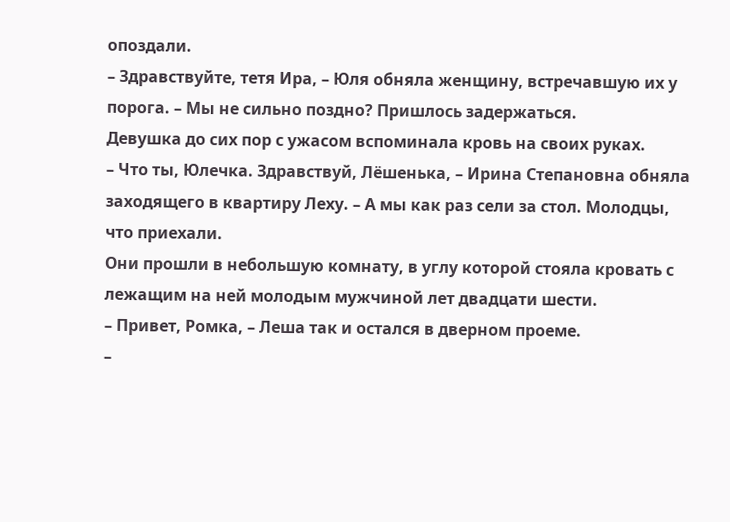опоздали.
– Здравствуйте, тетя Ира, – Юля обняла женщину, встречавшую их у порога. – Мы не сильно поздно? Пришлось задержаться.
Девушка до сих пор с ужасом вспоминала кровь на своих руках.
– Что ты, Юлечка. Здравствуй, Лёшенька, – Ирина Степановна обняла заходящего в квартиру Леху. – А мы как раз сели за стол. Молодцы, что приехали.
Они прошли в небольшую комнату, в углу которой стояла кровать с лежащим на ней молодым мужчиной лет двадцати шести.
– Привет, Ромка, – Леша так и остался в дверном проеме.
–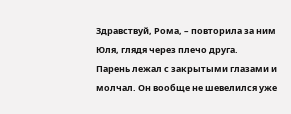Здравствуй, Рома, – повторила за ним Юля, глядя через плечо друга.
Парень лежал с закрытыми глазами и молчал. Он вообще не шевелился уже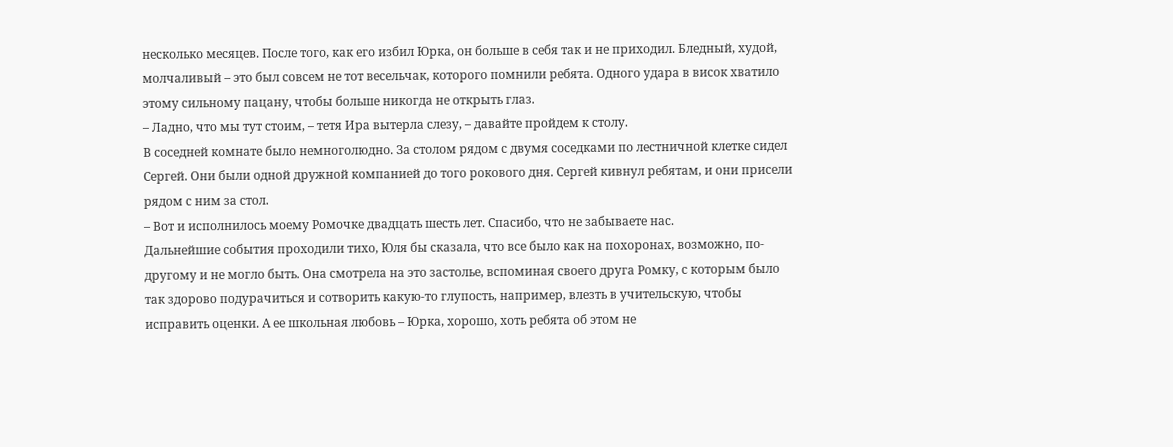несколько месяцев. После того, как его избил Юрка, он больше в себя так и не приходил. Бледный, худой, молчаливый – это был совсем не тот весельчак, которого помнили ребята. Одного удара в висок хватило этому сильному пацану, чтобы больше никогда не открыть глаз.
– Ладно, что мы тут стоим, – тетя Ира вытерла слезу, – давайте пройдем к столу.
В соседней комнате было немноголюдно. За столом рядом с двумя соседками по лестничной клетке сидел Сергей. Они были одной дружной компанией до того рокового дня. Сергей кивнул ребятам, и они присели рядом с ним за стол.
– Вот и исполнилось моему Ромочке двадцать шесть лет. Спасибо, что не забываете нас.
Дальнейшие события проходили тихо, Юля бы сказала, что все было как на похоронах, возможно, по-другому и не могло быть. Она смотрела на это застолье, вспоминая своего друга Ромку, с которым было так здорово подурачиться и сотворить какую-то глупость, например, влезть в учительскую, чтобы исправить оценки. А ее школьная любовь – Юрка, хорошо, хоть ребята об этом не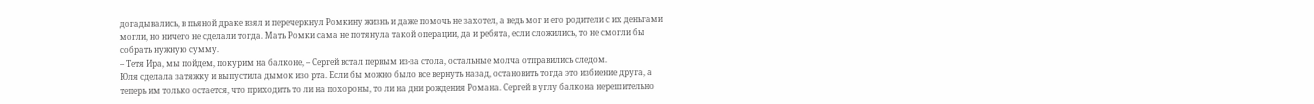догадывались, в пьяной драке взял и перечеркнул Ромкину жизнь и даже помочь не захотел, а ведь мог и его родители с их деньгами могли, но ничего не сделали тогда. Мать Ромки сама не потянула такой операции, да и ребята, если сложились, то не смогли бы собрать нужную сумму.
– Тетя Ира, мы пойдем, покурим на балконе, – Сергей встал первым из-за стола, остальные молча отправились следом.
Юля сделала затяжку и выпустила дымок изо рта. Если бы можно было все вернуть назад, остановить тогда это избиение друга, а теперь им только остается, что приходить то ли на похороны, то ли на дни рождения Романа. Сергей в углу балкона нерешительно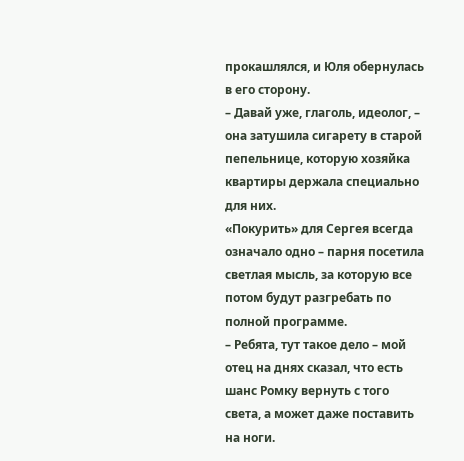прокашлялся, и Юля обернулась в его сторону.
– Давай уже, глаголь, идеолог, – она затушила сигарету в старой пепельнице, которую хозяйка квартиры держала специально для них.
«Покурить» для Сергея всегда означало одно – парня посетила светлая мысль, за которую все потом будут разгребать по полной программе.
– Ребята, тут такое дело – мой отец на днях сказал, что есть шанс Ромку вернуть с того света, а может даже поставить на ноги.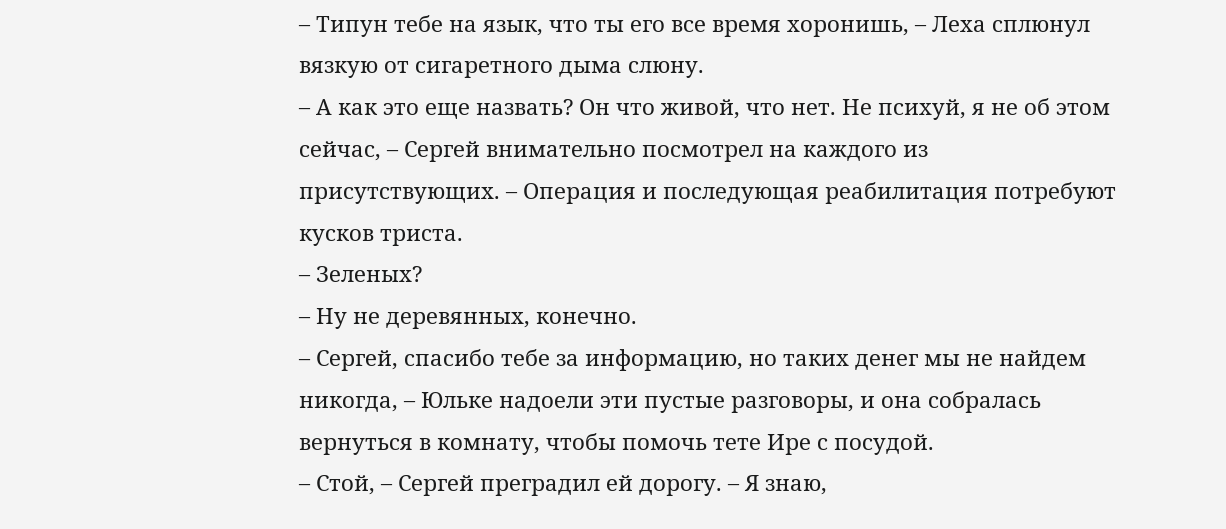– Типун тебе на язык, что ты его все время хоронишь, – Леха сплюнул вязкую от сигаретного дыма слюну.
– А как это еще назвать? Он что живой, что нет. Не психуй, я не об этом сейчас, – Сергей внимательно посмотрел на каждого из присутствующих. – Операция и последующая реабилитация потребуют кусков триста.
– Зеленых?
– Ну не деревянных, конечно.
– Сергей, спасибо тебе за информацию, но таких денег мы не найдем никогда, – Юльке надоели эти пустые разговоры, и она собралась вернуться в комнату, чтобы помочь тете Ире с посудой.
– Стой, – Сергей преградил ей дорогу. – Я знаю,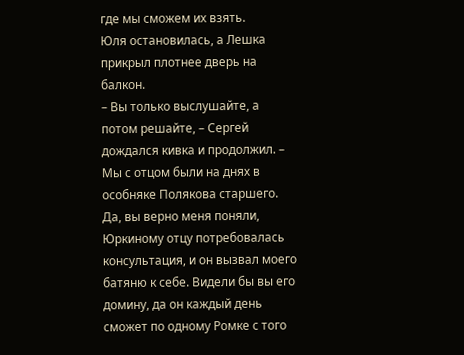где мы сможем их взять.
Юля остановилась, а Лешка прикрыл плотнее дверь на балкон.
– Вы только выслушайте, а потом решайте, – Сергей дождался кивка и продолжил. – Мы с отцом были на днях в особняке Полякова старшего. Да, вы верно меня поняли, Юркиному отцу потребовалась консультация, и он вызвал моего батяню к себе. Видели бы вы его домину, да он каждый день сможет по одному Ромке с того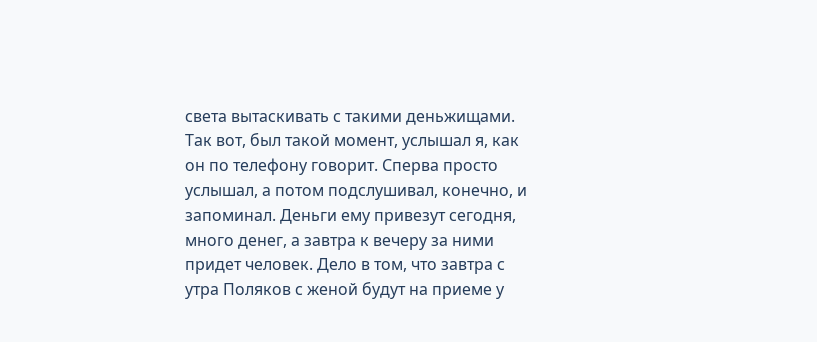света вытаскивать с такими деньжищами. Так вот, был такой момент, услышал я, как он по телефону говорит. Сперва просто услышал, а потом подслушивал, конечно, и запоминал. Деньги ему привезут сегодня, много денег, а завтра к вечеру за ними придет человек. Дело в том, что завтра с утра Поляков с женой будут на приеме у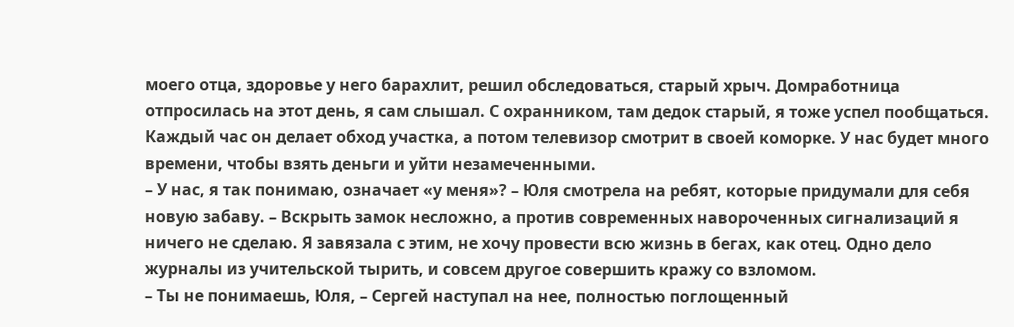моего отца, здоровье у него барахлит, решил обследоваться, старый хрыч. Домработница отпросилась на этот день, я сам слышал. С охранником, там дедок старый, я тоже успел пообщаться. Каждый час он делает обход участка, а потом телевизор смотрит в своей коморке. У нас будет много времени, чтобы взять деньги и уйти незамеченными.
– У нас, я так понимаю, означает «у меня»? – Юля смотрела на ребят, которые придумали для себя новую забаву. – Вскрыть замок несложно, а против современных навороченных сигнализаций я ничего не сделаю. Я завязала с этим, не хочу провести всю жизнь в бегах, как отец. Одно дело журналы из учительской тырить, и совсем другое совершить кражу со взломом.
– Ты не понимаешь, Юля, – Сергей наступал на нее, полностью поглощенный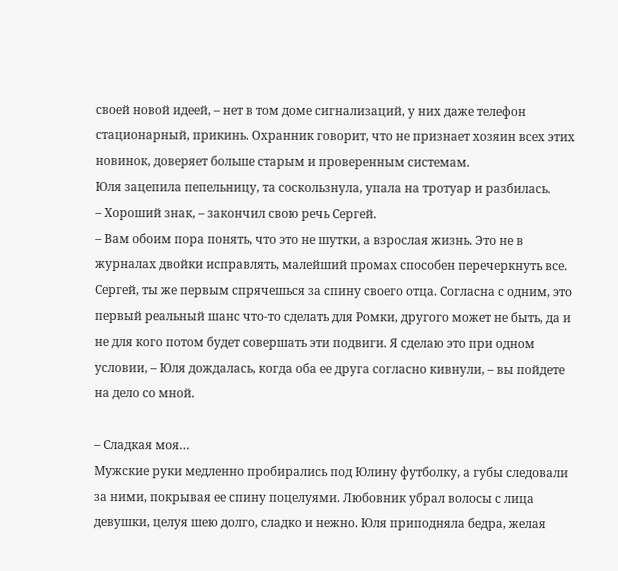своей новой идеей, – нет в том доме сигнализаций, у них даже телефон стационарный, прикинь. Охранник говорит, что не признает хозяин всех этих новинок, доверяет больше старым и проверенным системам.
Юля зацепила пепельницу, та соскользнула, упала на тротуар и разбилась.
– Хороший знак, – закончил свою речь Сергей.
– Вам обоим пора понять, что это не шутки, а взрослая жизнь. Это не в журналах двойки исправлять, малейший промах способен перечеркнуть все. Сергей, ты же первым спрячешься за спину своего отца. Согласна с одним, это первый реальный шанс что-то сделать для Ромки, другого может не быть, да и не для кого потом будет совершать эти подвиги. Я сделаю это при одном условии, – Юля дождалась, когда оба ее друга согласно кивнули, – вы пойдете на дело со мной.

– Сладкая моя…
Мужские руки медленно пробирались под Юлину футболку, а губы следовали за ними, покрывая ее спину поцелуями. Любовник убрал волосы с лица девушки, целуя шею долго, сладко и нежно. Юля приподняла бедра, желая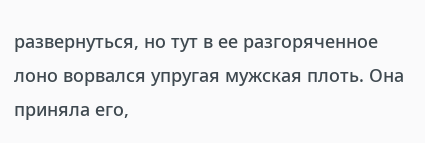развернуться, но тут в ее разгоряченное лоно ворвался упругая мужская плоть. Она приняла его,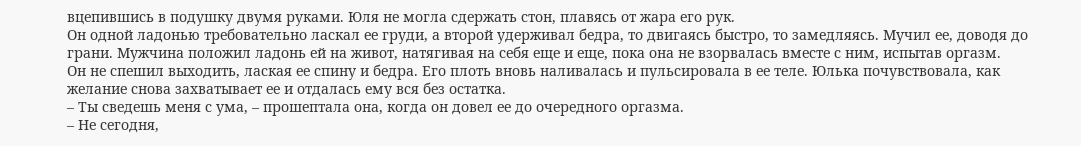вцепившись в подушку двумя руками. Юля не могла сдержать стон, плавясь от жара его рук.
Он одной ладонью требовательно ласкал ее груди, а второй удерживал бедра, то двигаясь быстро, то замедляясь. Мучил ее, доводя до грани. Мужчина положил ладонь ей на живот, натягивая на себя еще и еще, пока она не взорвалась вместе с ним, испытав оргазм.
Он не спешил выходить, лаская ее спину и бедра. Его плоть вновь наливалась и пульсировала в ее теле. Юлька почувствовала, как желание снова захватывает ее и отдалась ему вся без остатка.
– Ты сведешь меня с ума, – прошептала она, когда он довел ее до очередного оргазма.
– Не сегодня,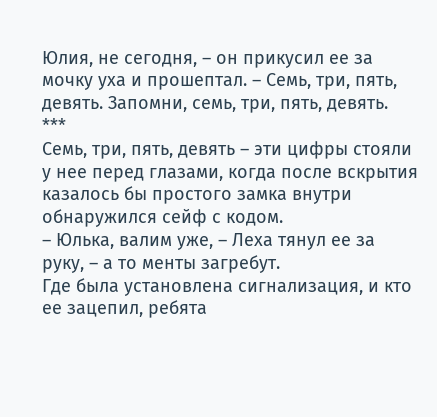Юлия, не сегодня, – он прикусил ее за мочку уха и прошептал. – Семь, три, пять, девять. Запомни, семь, три, пять, девять.
***
Семь, три, пять, девять – эти цифры стояли у нее перед глазами, когда после вскрытия казалось бы простого замка внутри обнаружился сейф с кодом.
– Юлька, валим уже, – Леха тянул ее за руку, – а то менты загребут.
Где была установлена сигнализация, и кто ее зацепил, ребята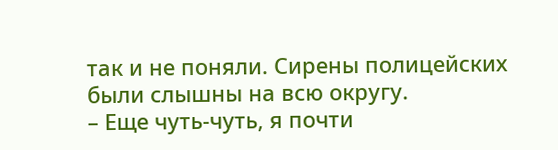так и не поняли. Сирены полицейских были слышны на всю округу.
– Еще чуть-чуть, я почти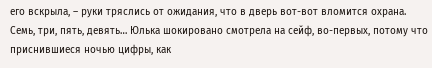его вскрыла, – руки тряслись от ожидания, что в дверь вот-вот вломится охрана.
Семь, три, пять, девять… Юлька шокировано смотрела на сейф, во-первых, потому что приснившиеся ночью цифры, как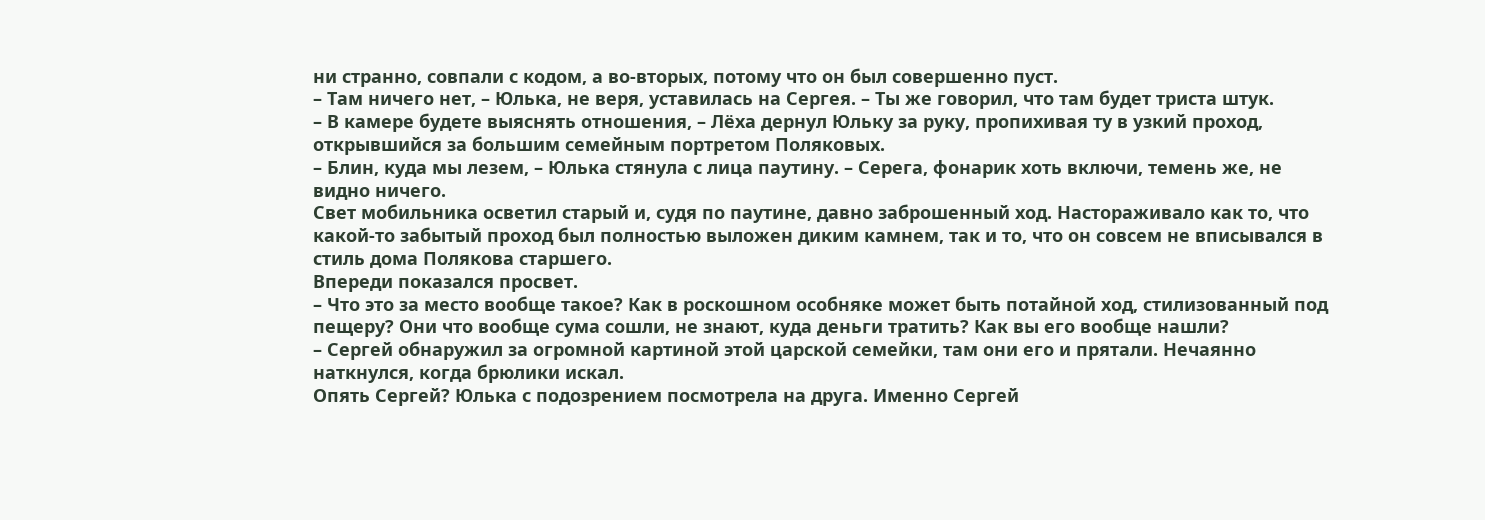ни странно, совпали с кодом, а во-вторых, потому что он был совершенно пуст.
– Там ничего нет, – Юлька, не веря, уставилась на Сергея. – Ты же говорил, что там будет триста штук.
– В камере будете выяснять отношения, – Лёха дернул Юльку за руку, пропихивая ту в узкий проход, открывшийся за большим семейным портретом Поляковых.
– Блин, куда мы лезем, – Юлька стянула с лица паутину. – Серега, фонарик хоть включи, темень же, не видно ничего.
Свет мобильника осветил старый и, судя по паутине, давно заброшенный ход. Настораживало как то, что какой-то забытый проход был полностью выложен диким камнем, так и то, что он совсем не вписывался в стиль дома Полякова старшего.
Впереди показался просвет.
– Что это за место вообще такое? Как в роскошном особняке может быть потайной ход, стилизованный под пещеру? Они что вообще сума сошли, не знают, куда деньги тратить? Как вы его вообще нашли?
– Сергей обнаружил за огромной картиной этой царской семейки, там они его и прятали. Нечаянно наткнулся, когда брюлики искал.
Опять Сергей? Юлька с подозрением посмотрела на друга. Именно Сергей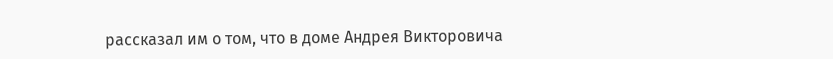рассказал им о том, что в доме Андрея Викторовича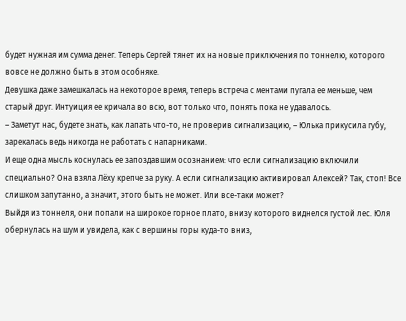будет нужная им сумма денег. Теперь Сергей тянет их на новые приключения по тоннелю, которого вовсе не должно быть в этом особняке.
Девушка даже замешкалась на некоторое время, теперь встреча с ментами пугала ее меньше, чем старый друг. Интуиция ее кричала во всю, вот только что, понять пока не удавалось.
– Заметут нас, будете знать, как лапать что-то, не проверив сигнализацию, – Юлька прикусила губу, зарекалась ведь никогда не работать с напарниками.
И еще одна мысль коснулась ее запоздавшим осознанием: что если сигнализацию включили специально? Она взяла Лёху крепче за руку. А если сигнализацию активировал Алексей? Так, стоп! Все слишком запутанно, а значит, этого быть не может. Или все-таки может?
Выйдя из тоннеля, они попали на широкое горное плато, внизу которого виднелся густой лес. Юля обернулась на шум и увидела, как с вершины горы куда-то вниз,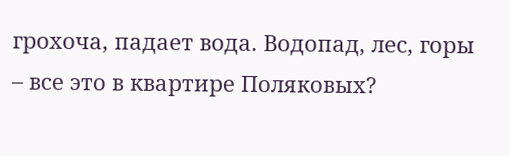грохоча, падает вода. Водопад, лес, горы – все это в квартире Поляковых?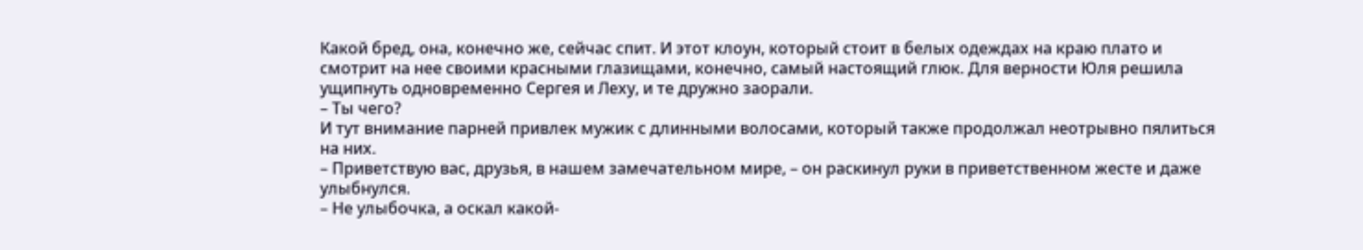Какой бред, она, конечно же, сейчас спит. И этот клоун, который стоит в белых одеждах на краю плато и смотрит на нее своими красными глазищами, конечно, самый настоящий глюк. Для верности Юля решила ущипнуть одновременно Сергея и Леху, и те дружно заорали.
– Ты чего?
И тут внимание парней привлек мужик с длинными волосами, который также продолжал неотрывно пялиться на них.
– Приветствую вас, друзья, в нашем замечательном мире, – он раскинул руки в приветственном жесте и даже улыбнулся.
– Не улыбочка, а оскал какой-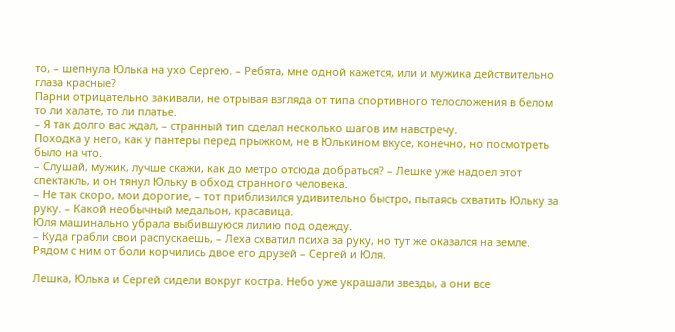то, – шепнула Юлька на ухо Сергею. – Ребята, мне одной кажется, или и мужика действительно глаза красные?
Парни отрицательно закивали, не отрывая взгляда от типа спортивного телосложения в белом то ли халате, то ли платье.
– Я так долго вас ждал, – странный тип сделал несколько шагов им навстречу.
Походка у него, как у пантеры перед прыжком, не в Юлькином вкусе, конечно, но посмотреть было на что.
– Слушай, мужик, лучше скажи, как до метро отсюда добраться? – Лешке уже надоел этот спектакль, и он тянул Юльку в обход странного человека.
– Не так скоро, мои дорогие, – тот приблизился удивительно быстро, пытаясь схватить Юльку за руку. – Какой необычный медальон, красавица.
Юля машинально убрала выбившуюся лилию под одежду.
– Куда грабли свои распускаешь, – Леха схватил психа за руку, но тут же оказался на земле.
Рядом с ним от боли корчились двое его друзей – Сергей и Юля.

Лешка, Юлька и Сергей сидели вокруг костра. Небо уже украшали звезды, а они все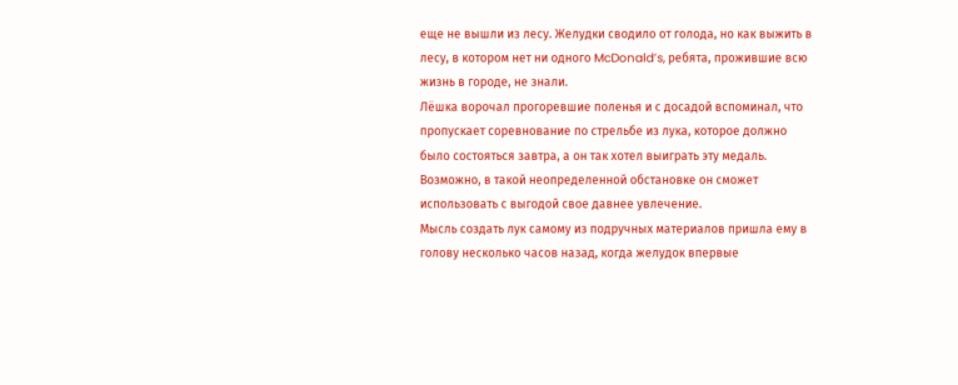еще не вышли из лесу. Желудки сводило от голода, но как выжить в лесу, в котором нет ни одного McDonald’s, ребята, прожившие всю жизнь в городе, не знали.
Лёшка ворочал прогоревшие поленья и с досадой вспоминал, что пропускает соревнование по стрельбе из лука, которое должно было состояться завтра, а он так хотел выиграть эту медаль. Возможно, в такой неопределенной обстановке он сможет использовать с выгодой свое давнее увлечение.
Мысль создать лук самому из подручных материалов пришла ему в голову несколько часов назад, когда желудок впервые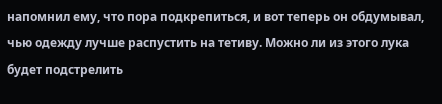напомнил ему, что пора подкрепиться, и вот теперь он обдумывал, чью одежду лучше распустить на тетиву. Можно ли из этого лука будет подстрелить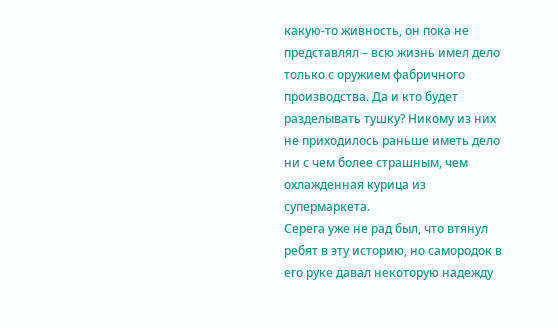какую-то живность, он пока не представлял – всю жизнь имел дело только с оружием фабричного производства. Да и кто будет разделывать тушку? Никому из них не приходилось раньше иметь дело ни с чем более страшным, чем охлажденная курица из супермаркета.
Серега уже не рад был, что втянул ребят в эту историю, но самородок в его руке давал некоторую надежду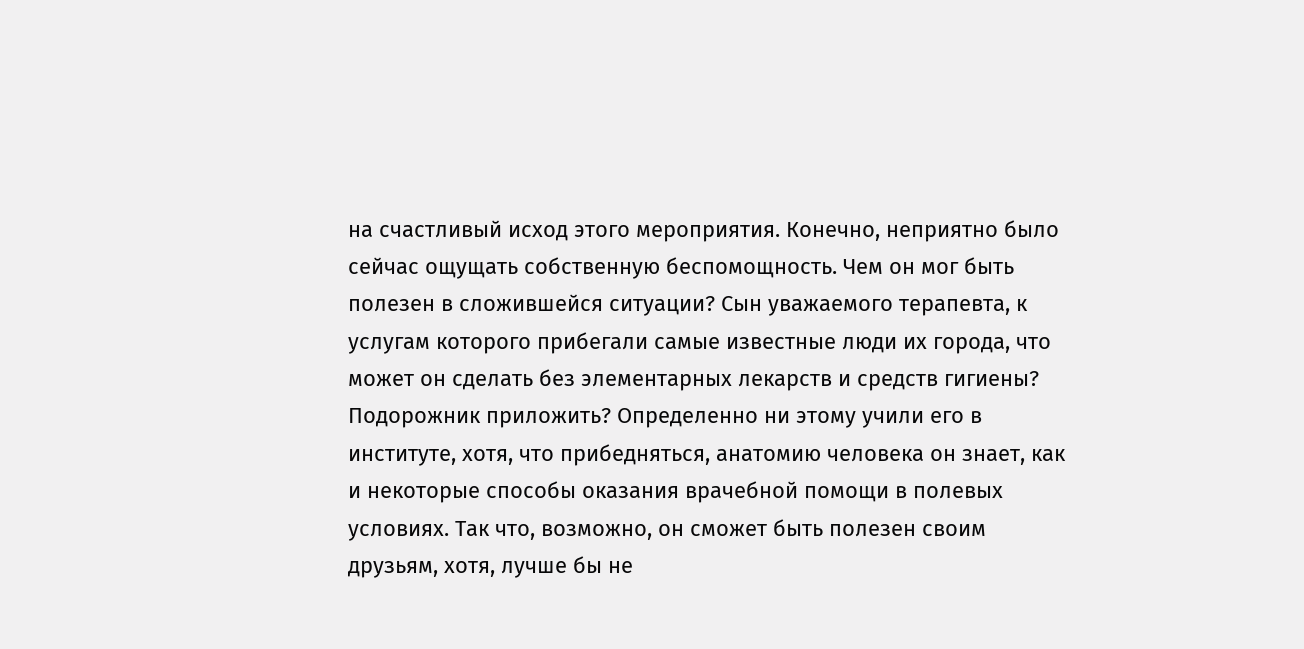на счастливый исход этого мероприятия. Конечно, неприятно было сейчас ощущать собственную беспомощность. Чем он мог быть полезен в сложившейся ситуации? Сын уважаемого терапевта, к услугам которого прибегали самые известные люди их города, что может он сделать без элементарных лекарств и средств гигиены? Подорожник приложить? Определенно ни этому учили его в институте, хотя, что прибедняться, анатомию человека он знает, как и некоторые способы оказания врачебной помощи в полевых условиях. Так что, возможно, он сможет быть полезен своим друзьям, хотя, лучше бы не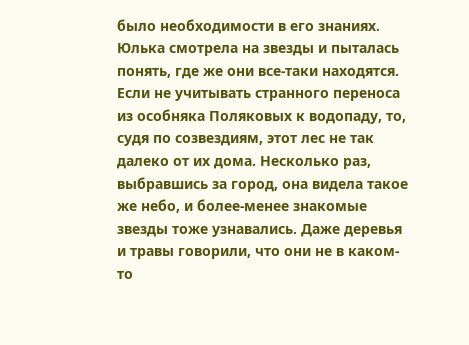было необходимости в его знаниях.
Юлька смотрела на звезды и пыталась понять, где же они все-таки находятся. Если не учитывать странного переноса из особняка Поляковых к водопаду, то, судя по созвездиям, этот лес не так далеко от их дома. Несколько раз, выбравшись за город, она видела такое же небо, и более-менее знакомые звезды тоже узнавались. Даже деревья и травы говорили, что они не в каком-то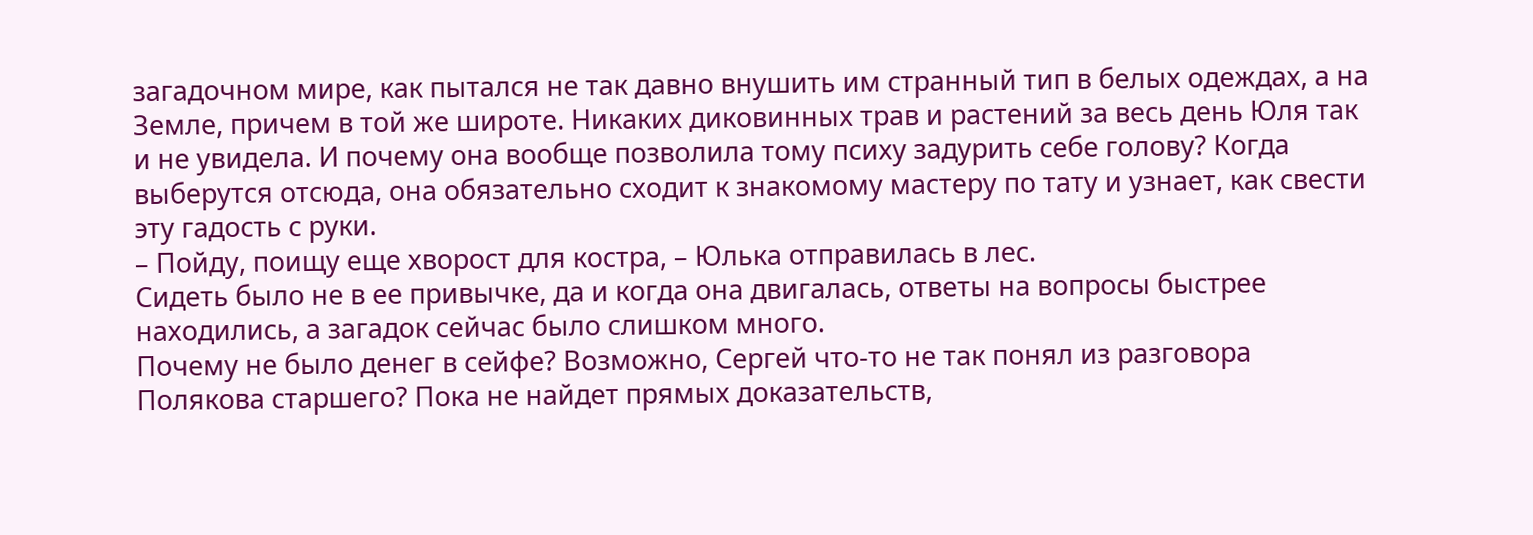загадочном мире, как пытался не так давно внушить им странный тип в белых одеждах, а на Земле, причем в той же широте. Никаких диковинных трав и растений за весь день Юля так и не увидела. И почему она вообще позволила тому психу задурить себе голову? Когда выберутся отсюда, она обязательно сходит к знакомому мастеру по тату и узнает, как свести эту гадость с руки.
– Пойду, поищу еще хворост для костра, – Юлька отправилась в лес.
Сидеть было не в ее привычке, да и когда она двигалась, ответы на вопросы быстрее находились, а загадок сейчас было слишком много.
Почему не было денег в сейфе? Возможно, Сергей что-то не так понял из разговора Полякова старшего? Пока не найдет прямых доказательств,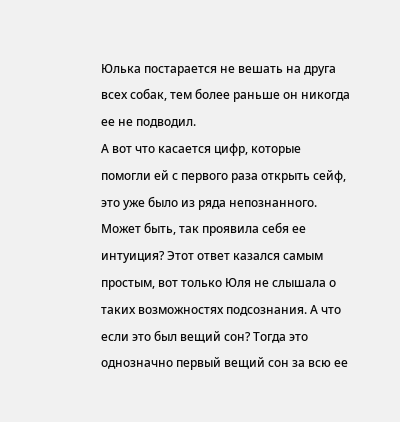Юлька постарается не вешать на друга всех собак, тем более раньше он никогда ее не подводил.
А вот что касается цифр, которые помогли ей с первого раза открыть сейф, это уже было из ряда непознанного. Может быть, так проявила себя ее интуиция? Этот ответ казался самым простым, вот только Юля не слышала о таких возможностях подсознания. А что если это был вещий сон? Тогда это однозначно первый вещий сон за всю ее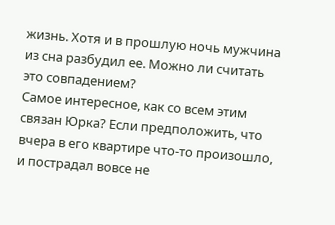жизнь. Хотя и в прошлую ночь мужчина из сна разбудил ее. Можно ли считать это совпадением?
Самое интересное, как со всем этим связан Юрка? Если предположить, что вчера в его квартире что-то произошло, и пострадал вовсе не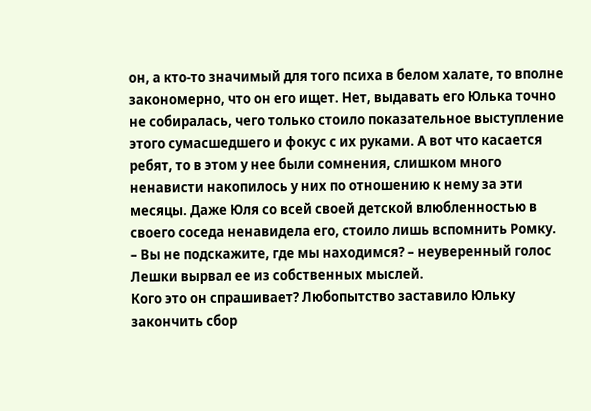он, а кто-то значимый для того психа в белом халате, то вполне закономерно, что он его ищет. Нет, выдавать его Юлька точно не собиралась, чего только стоило показательное выступление этого сумасшедшего и фокус с их руками. А вот что касается ребят, то в этом у нее были сомнения, слишком много ненависти накопилось у них по отношению к нему за эти месяцы. Даже Юля со всей своей детской влюбленностью в своего соседа ненавидела его, стоило лишь вспомнить Ромку.
– Вы не подскажите, где мы находимся? – неуверенный голос Лешки вырвал ее из собственных мыслей.
Кого это он спрашивает? Любопытство заставило Юльку закончить сбор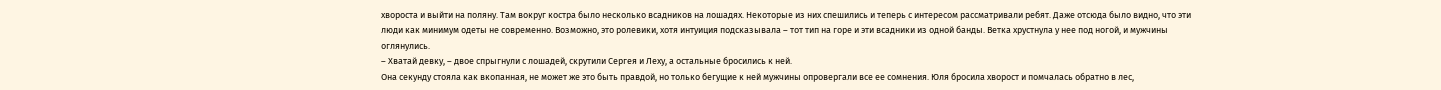хвороста и выйти на поляну. Там вокруг костра было несколько всадников на лошадях. Некоторые из них спешились и теперь с интересом рассматривали ребят. Даже отсюда было видно, что эти люди как минимум одеты не современно. Возможно, это ролевики, хотя интуиция подсказывала – тот тип на горе и эти всадники из одной банды. Ветка хрустнула у нее под ногой, и мужчины оглянулись.
– Хватай девку, – двое спрыгнули с лошадей, скрутили Сергея и Леху, а остальные бросились к ней.
Она секунду стояла как вкопанная, не может же это быть правдой, но только бегущие к ней мужчины опровергали все ее сомнения. Юля бросила хворост и помчалась обратно в лес,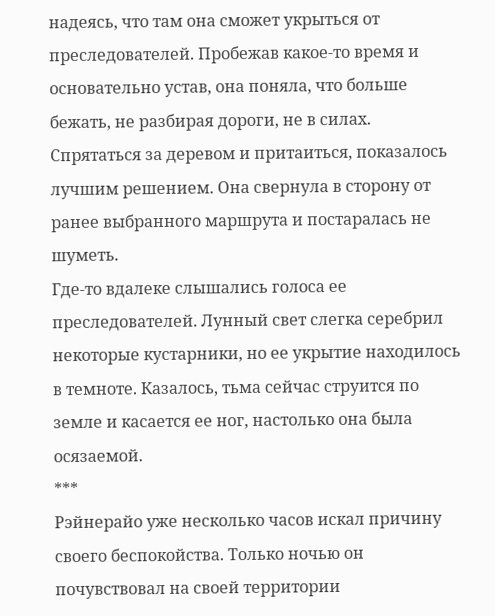надеясь, что там она сможет укрыться от преследователей. Пробежав какое-то время и основательно устав, она поняла, что больше бежать, не разбирая дороги, не в силах. Спрятаться за деревом и притаиться, показалось лучшим решением. Она свернула в сторону от ранее выбранного маршрута и постаралась не шуметь.
Где-то вдалеке слышались голоса ее преследователей. Лунный свет слегка серебрил некоторые кустарники, но ее укрытие находилось в темноте. Казалось, тьма сейчас струится по земле и касается ее ног, настолько она была осязаемой.
***
Рэйнерайо уже несколько часов искал причину своего беспокойства. Только ночью он почувствовал на своей территории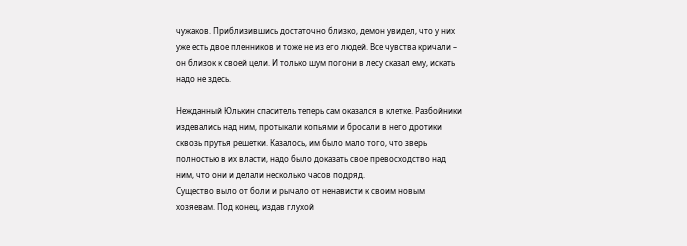чужаков. Приблизившись достаточно близко, демон увидел, что у них уже есть двое пленников и тоже не из его людей. Все чувства кричали – он близок к своей цели. И только шум погони в лесу сказал ему, искать надо не здесь.

Нежданный Юлькин спаситель теперь сам оказался в клетке. Разбойники издевались над ним, протыкали копьями и бросали в него дротики сквозь прутья решетки. Казалось, им было мало того, что зверь полностью в их власти, надо было доказать свое превосходство над ним, что они и делали несколько часов подряд.
Существо выло от боли и рычало от ненависти к своим новым хозяевам. Под конец, издав глухой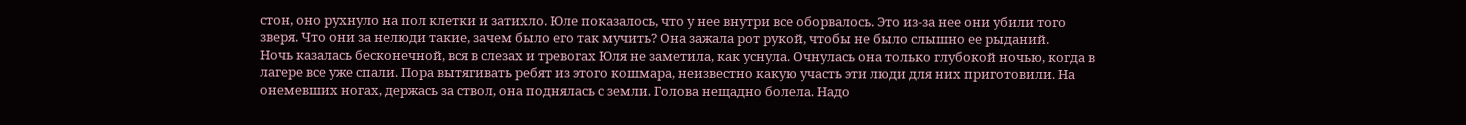стон, оно рухнуло на пол клетки и затихло. Юле показалось, что у нее внутри все оборвалось. Это из-за нее они убили того зверя. Что они за нелюди такие, зачем было его так мучить? Она зажала рот рукой, чтобы не было слышно ее рыданий.
Ночь казалась бесконечной, вся в слезах и тревогах Юля не заметила, как уснула. Очнулась она только глубокой ночью, когда в лагере все уже спали. Пора вытягивать ребят из этого кошмара, неизвестно какую участь эти люди для них приготовили. На онемевших ногах, держась за ствол, она поднялась с земли. Голова нещадно болела. Надо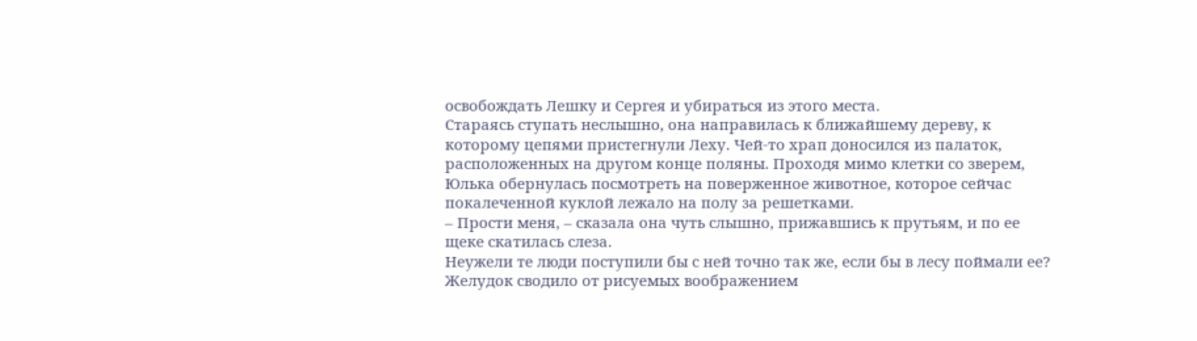освобождать Лешку и Сергея и убираться из этого места.
Стараясь ступать неслышно, она направилась к ближайшему дереву, к которому цепями пристегнули Леху. Чей-то храп доносился из палаток, расположенных на другом конце поляны. Проходя мимо клетки со зверем, Юлька обернулась посмотреть на поверженное животное, которое сейчас покалеченной куклой лежало на полу за решетками.
– Прости меня, – сказала она чуть слышно, прижавшись к прутьям, и по ее щеке скатилась слеза.
Неужели те люди поступили бы с ней точно так же, если бы в лесу поймали ее? Желудок сводило от рисуемых воображением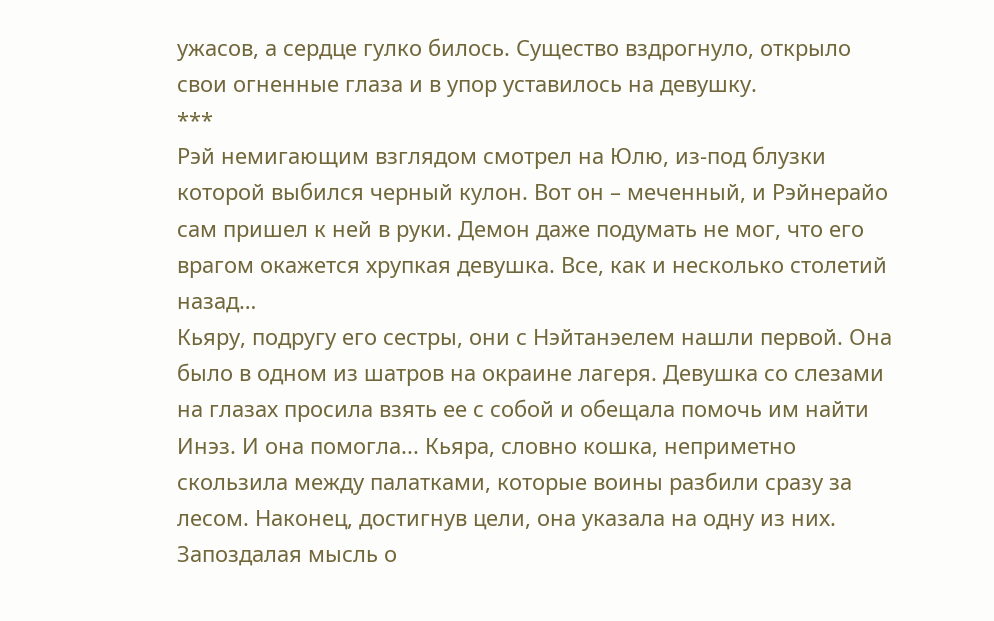ужасов, а сердце гулко билось. Существо вздрогнуло, открыло свои огненные глаза и в упор уставилось на девушку.
***
Рэй немигающим взглядом смотрел на Юлю, из-под блузки которой выбился черный кулон. Вот он – меченный, и Рэйнерайо сам пришел к ней в руки. Демон даже подумать не мог, что его врагом окажется хрупкая девушка. Все, как и несколько столетий назад…
Кьяру, подругу его сестры, они с Нэйтанэелем нашли первой. Она было в одном из шатров на окраине лагеря. Девушка со слезами на глазах просила взять ее с собой и обещала помочь им найти Инэз. И она помогла... Кьяра, словно кошка, неприметно скользила между палатками, которые воины разбили сразу за лесом. Наконец, достигнув цели, она указала на одну из них.
Запоздалая мысль о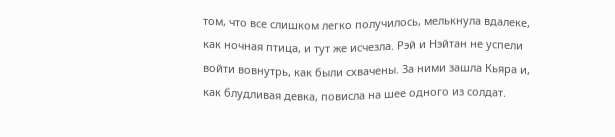том, что все слишком легко получилось, мелькнула вдалеке, как ночная птица, и тут же исчезла. Рэй и Нэйтан не успели войти вовнутрь, как были схвачены. За ними зашла Кьяра и, как блудливая девка, повисла на шее одного из солдат.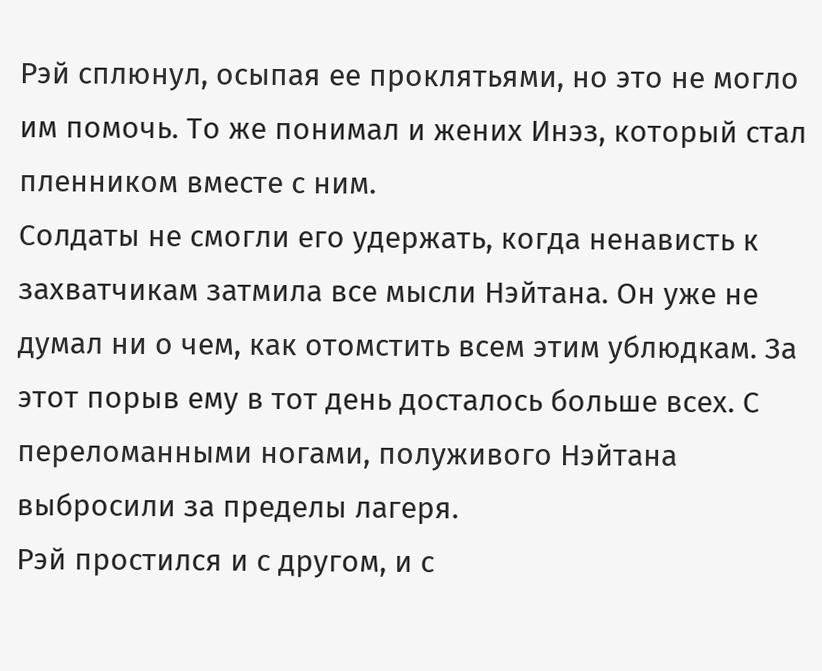Рэй сплюнул, осыпая ее проклятьями, но это не могло им помочь. То же понимал и жених Инэз, который стал пленником вместе с ним.
Солдаты не смогли его удержать, когда ненависть к захватчикам затмила все мысли Нэйтана. Он уже не думал ни о чем, как отомстить всем этим ублюдкам. За этот порыв ему в тот день досталось больше всех. С переломанными ногами, полуживого Нэйтана выбросили за пределы лагеря.
Рэй простился и с другом, и с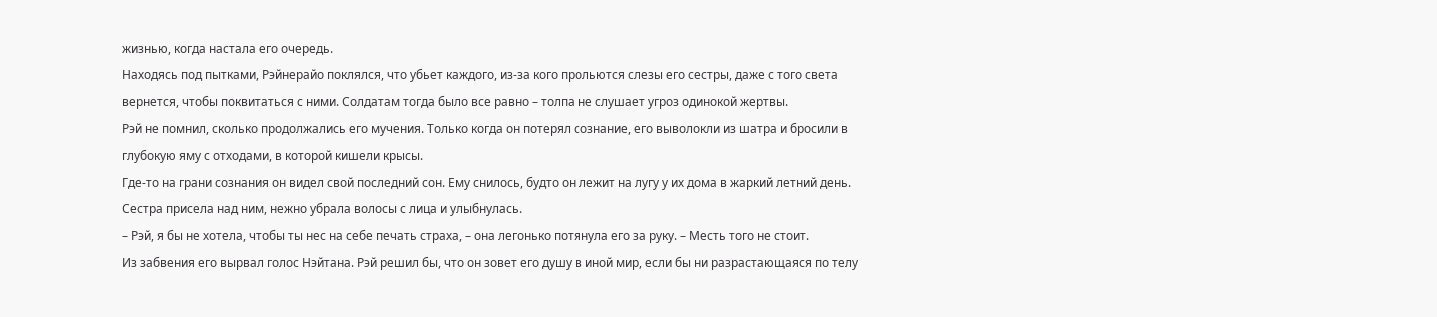жизнью, когда настала его очередь.
Находясь под пытками, Рэйнерайо поклялся, что убьет каждого, из-за кого прольются слезы его сестры, даже с того света вернется, чтобы поквитаться с ними. Солдатам тогда было все равно – толпа не слушает угроз одинокой жертвы.
Рэй не помнил, сколько продолжались его мучения. Только когда он потерял сознание, его выволокли из шатра и бросили в глубокую яму с отходами, в которой кишели крысы.
Где-то на грани сознания он видел свой последний сон. Ему снилось, будто он лежит на лугу у их дома в жаркий летний день. Сестра присела над ним, нежно убрала волосы с лица и улыбнулась.
– Рэй, я бы не хотела, чтобы ты нес на себе печать страха, – она легонько потянула его за руку. – Месть того не стоит.
Из забвения его вырвал голос Нэйтана. Рэй решил бы, что он зовет его душу в иной мир, если бы ни разрастающаяся по телу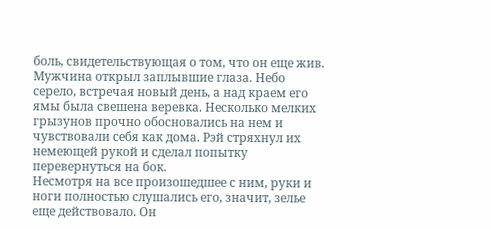боль, свидетельствующая о том, что он еще жив. Мужчина открыл заплывшие глаза. Небо серело, встречая новый день, а над краем его ямы была свешена веревка. Несколько мелких грызунов прочно обосновались на нем и чувствовали себя как дома. Рэй стряхнул их немеющей рукой и сделал попытку перевернуться на бок.
Несмотря на все произошедшее с ним, руки и ноги полностью слушались его, значит, зелье еще действовало. Он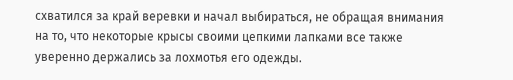схватился за край веревки и начал выбираться, не обращая внимания на то, что некоторые крысы своими цепкими лапками все также уверенно держались за лохмотья его одежды.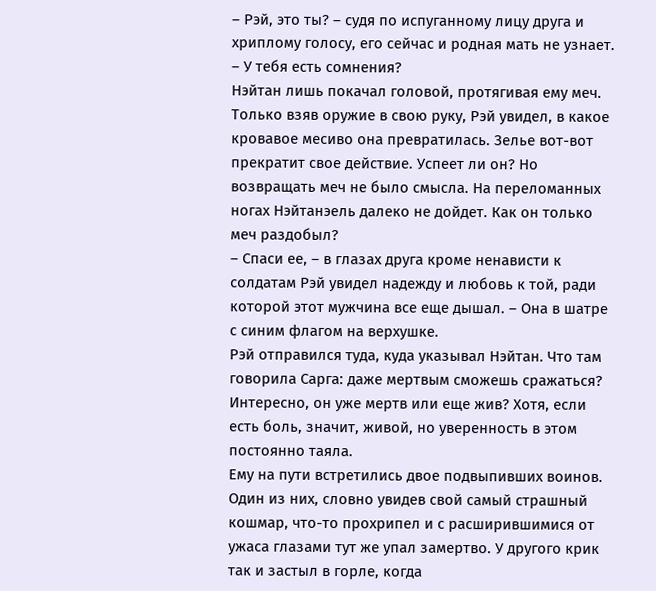– Рэй, это ты? – судя по испуганному лицу друга и хриплому голосу, его сейчас и родная мать не узнает.
– У тебя есть сомнения?
Нэйтан лишь покачал головой, протягивая ему меч. Только взяв оружие в свою руку, Рэй увидел, в какое кровавое месиво она превратилась. Зелье вот-вот прекратит свое действие. Успеет ли он? Но возвращать меч не было смысла. На переломанных ногах Нэйтанэель далеко не дойдет. Как он только меч раздобыл?
– Спаси ее, – в глазах друга кроме ненависти к солдатам Рэй увидел надежду и любовь к той, ради которой этот мужчина все еще дышал. – Она в шатре с синим флагом на верхушке.
Рэй отправился туда, куда указывал Нэйтан. Что там говорила Сарга: даже мертвым сможешь сражаться? Интересно, он уже мертв или еще жив? Хотя, если есть боль, значит, живой, но уверенность в этом постоянно таяла.
Ему на пути встретились двое подвыпивших воинов. Один из них, словно увидев свой самый страшный кошмар, что-то прохрипел и с расширившимися от ужаса глазами тут же упал замертво. У другого крик так и застыл в горле, когда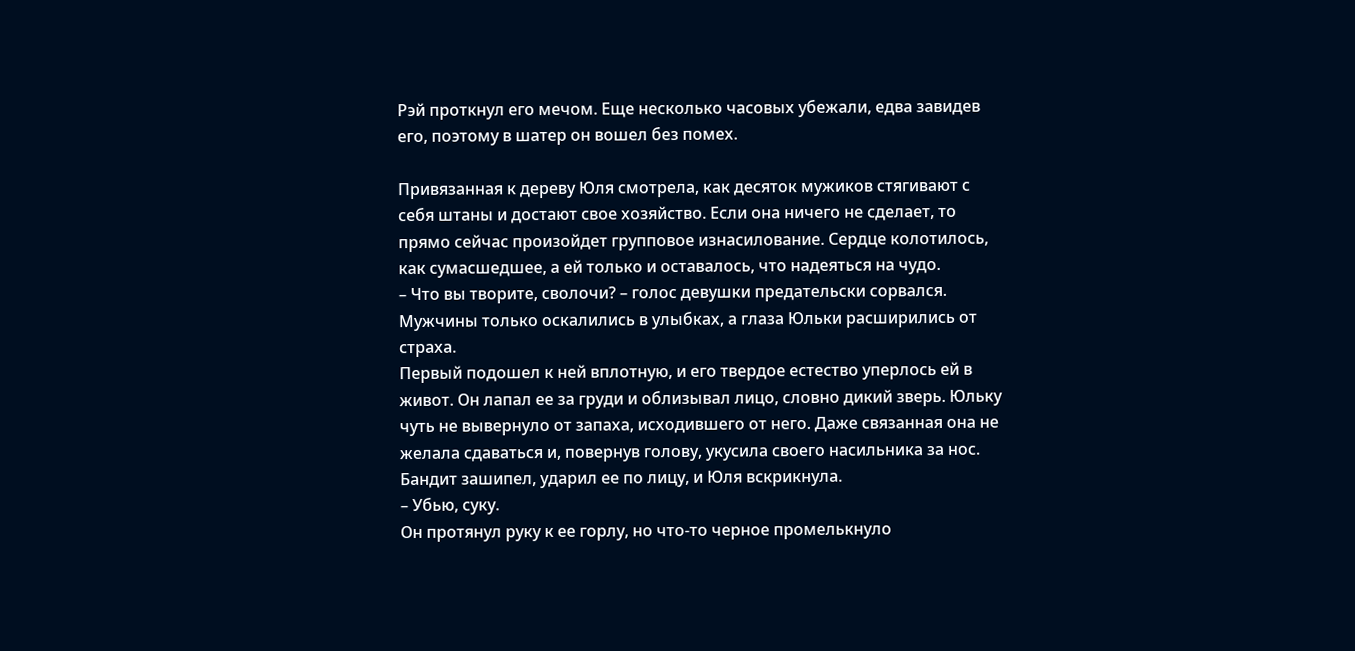Рэй проткнул его мечом. Еще несколько часовых убежали, едва завидев его, поэтому в шатер он вошел без помех.

Привязанная к дереву Юля смотрела, как десяток мужиков стягивают с себя штаны и достают свое хозяйство. Если она ничего не сделает, то прямо сейчас произойдет групповое изнасилование. Сердце колотилось, как сумасшедшее, а ей только и оставалось, что надеяться на чудо.
– Что вы творите, сволочи? – голос девушки предательски сорвался.
Мужчины только оскалились в улыбках, а глаза Юльки расширились от страха.
Первый подошел к ней вплотную, и его твердое естество уперлось ей в живот. Он лапал ее за груди и облизывал лицо, словно дикий зверь. Юльку чуть не вывернуло от запаха, исходившего от него. Даже связанная она не желала сдаваться и, повернув голову, укусила своего насильника за нос. Бандит зашипел, ударил ее по лицу, и Юля вскрикнула.
– Убью, суку.
Он протянул руку к ее горлу, но что-то черное промелькнуло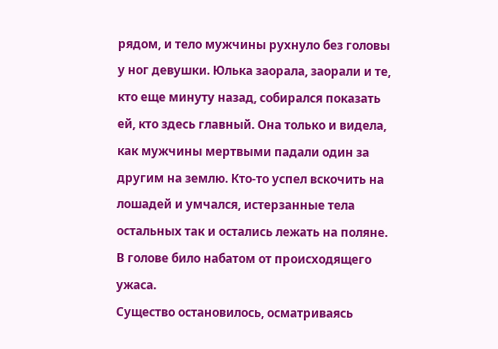рядом, и тело мужчины рухнуло без головы у ног девушки. Юлька заорала, заорали и те, кто еще минуту назад, собирался показать ей, кто здесь главный. Она только и видела, как мужчины мертвыми падали один за другим на землю. Кто-то успел вскочить на лошадей и умчался, истерзанные тела остальных так и остались лежать на поляне. В голове било набатом от происходящего ужаса.
Существо остановилось, осматриваясь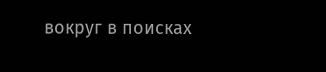вокруг в поисках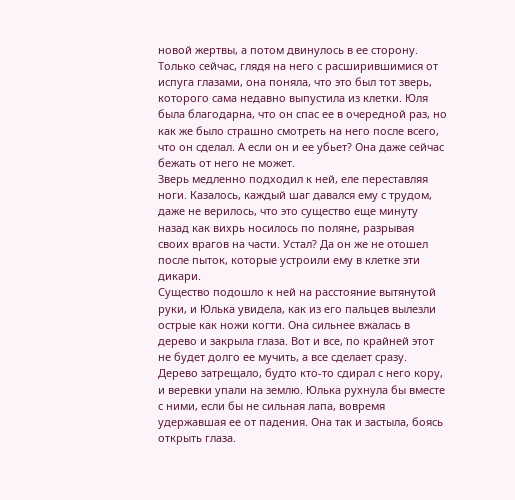новой жертвы, а потом двинулось в ее сторону. Только сейчас, глядя на него с расширившимися от испуга глазами, она поняла, что это был тот зверь, которого сама недавно выпустила из клетки. Юля была благодарна, что он спас ее в очередной раз, но как же было страшно смотреть на него после всего, что он сделал. А если он и ее убьет? Она даже сейчас бежать от него не может.
Зверь медленно подходил к ней, еле переставляя ноги. Казалось, каждый шаг давался ему с трудом, даже не верилось, что это существо еще минуту назад как вихрь носилось по поляне, разрывая своих врагов на части. Устал? Да он же не отошел после пыток, которые устроили ему в клетке эти дикари.
Существо подошло к ней на расстояние вытянутой руки, и Юлька увидела, как из его пальцев вылезли острые как ножи когти. Она сильнее вжалась в дерево и закрыла глаза. Вот и все, по крайней этот не будет долго ее мучить, а все сделает сразу. Дерево затрещало, будто кто-то сдирал с него кору, и веревки упали на землю. Юлька рухнула бы вместе с ними, если бы не сильная лапа, вовремя удержавшая ее от падения. Она так и застыла, боясь открыть глаза.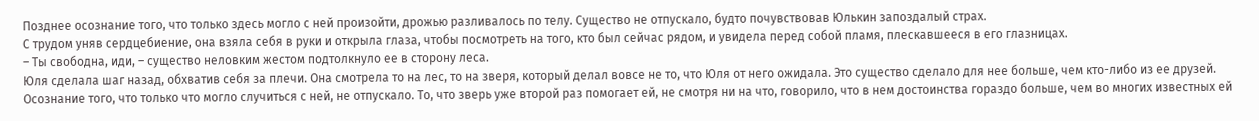Позднее осознание того, что только здесь могло с ней произойти, дрожью разливалось по телу. Существо не отпускало, будто почувствовав Юлькин запоздалый страх.
С трудом уняв сердцебиение, она взяла себя в руки и открыла глаза, чтобы посмотреть на того, кто был сейчас рядом, и увидела перед собой пламя, плескавшееся в его глазницах.
– Ты свободна, иди, – существо неловким жестом подтолкнуло ее в сторону леса.
Юля сделала шаг назад, обхватив себя за плечи. Она смотрела то на лес, то на зверя, который делал вовсе не то, что Юля от него ожидала. Это существо сделало для нее больше, чем кто-либо из ее друзей. Осознание того, что только что могло случиться с ней, не отпускало. То, что зверь уже второй раз помогает ей, не смотря ни на что, говорило, что в нем достоинства гораздо больше, чем во многих известных ей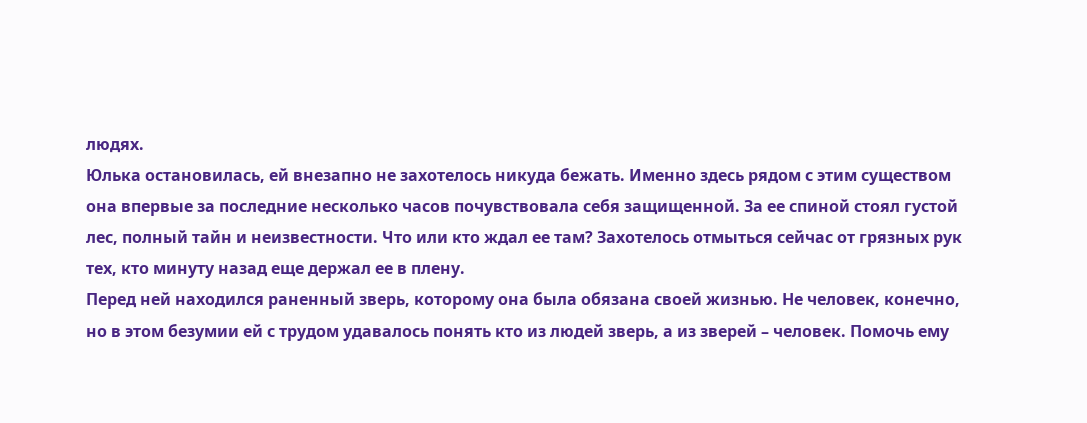людях.
Юлька остановилась, ей внезапно не захотелось никуда бежать. Именно здесь рядом с этим существом она впервые за последние несколько часов почувствовала себя защищенной. За ее спиной стоял густой лес, полный тайн и неизвестности. Что или кто ждал ее там? Захотелось отмыться сейчас от грязных рук тех, кто минуту назад еще держал ее в плену.
Перед ней находился раненный зверь, которому она была обязана своей жизнью. Не человек, конечно, но в этом безумии ей с трудом удавалось понять кто из людей зверь, а из зверей – человек. Помочь ему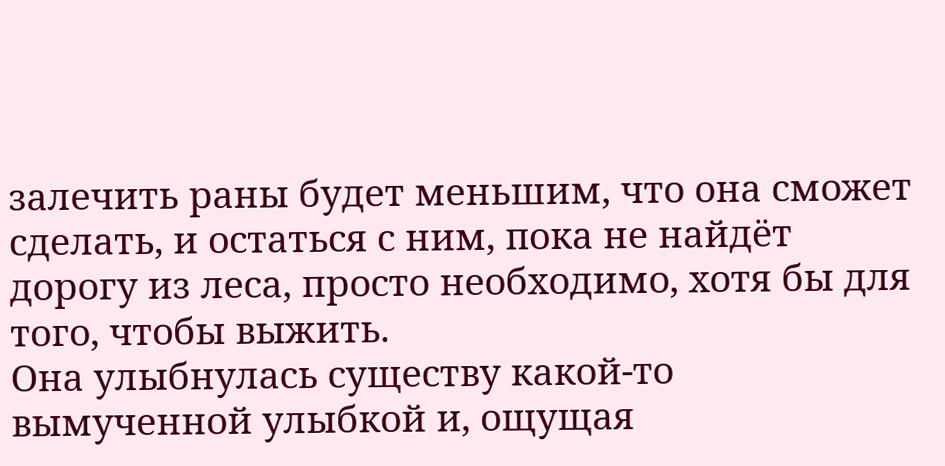залечить раны будет меньшим, что она сможет сделать, и остаться с ним, пока не найдёт дорогу из леса, просто необходимо, хотя бы для того, чтобы выжить.
Она улыбнулась существу какой-то вымученной улыбкой и, ощущая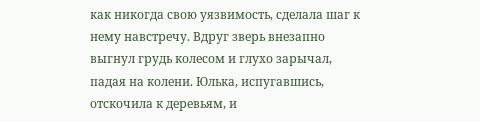как никогда свою уязвимость, сделала шаг к нему навстречу. Вдруг зверь внезапно выгнул грудь колесом и глухо зарычал, падая на колени. Юлька, испугавшись, отскочила к деревьям, и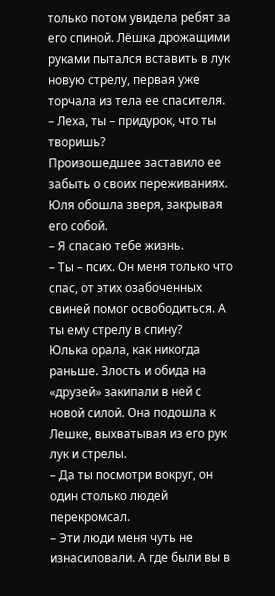только потом увидела ребят за его спиной. Лёшка дрожащими руками пытался вставить в лук новую стрелу, первая уже торчала из тела ее спасителя.
– Леха, ты – придурок, что ты творишь?
Произошедшее заставило ее забыть о своих переживаниях. Юля обошла зверя, закрывая его собой.
– Я спасаю тебе жизнь.
– Ты – псих. Он меня только что спас, от этих озабоченных свиней помог освободиться. А ты ему стрелу в спину?
Юлька орала, как никогда раньше. Злость и обида на «друзей» закипали в ней с новой силой. Она подошла к Лешке, выхватывая из его рук лук и стрелы.
– Да ты посмотри вокруг, он один столько людей перекромсал.
– Эти люди меня чуть не изнасиловали. А где были вы в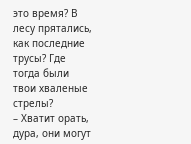это время? В лесу прятались, как последние трусы? Где тогда были твои хваленые стрелы?
– Хватит орать, дура, они могут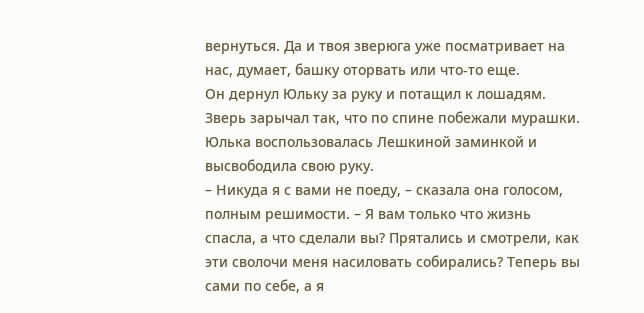вернуться. Да и твоя зверюга уже посматривает на нас, думает, башку оторвать или что-то еще.
Он дернул Юльку за руку и потащил к лошадям. Зверь зарычал так, что по спине побежали мурашки. Юлька воспользовалась Лешкиной заминкой и высвободила свою руку.
– Никуда я с вами не поеду, – сказала она голосом, полным решимости. – Я вам только что жизнь спасла, а что сделали вы? Прятались и смотрели, как эти сволочи меня насиловать собирались? Теперь вы сами по себе, а я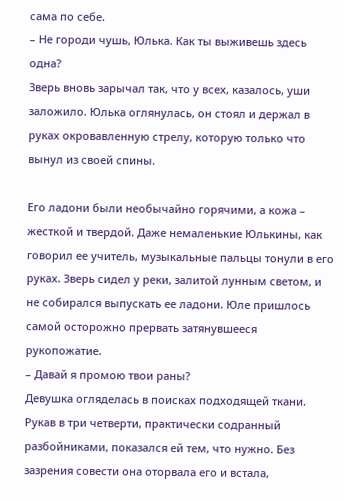сама по себе.
– Не городи чушь, Юлька. Как ты выживешь здесь одна?
Зверь вновь зарычал так, что у всех, казалось, уши заложило. Юлька оглянулась, он стоял и держал в руках окровавленную стрелу, которую только что вынул из своей спины.

Его ладони были необычайно горячими, а кожа – жесткой и твердой. Даже немаленькие Юлькины, как говорил ее учитель, музыкальные пальцы тонули в его руках. Зверь сидел у реки, залитой лунным светом, и не собирался выпускать ее ладони. Юле пришлось самой осторожно прервать затянувшееся рукопожатие.
– Давай я промою твои раны?
Девушка огляделась в поисках подходящей ткани. Рукав в три четверти, практически содранный разбойниками, показался ей тем, что нужно. Без зазрения совести она оторвала его и встала,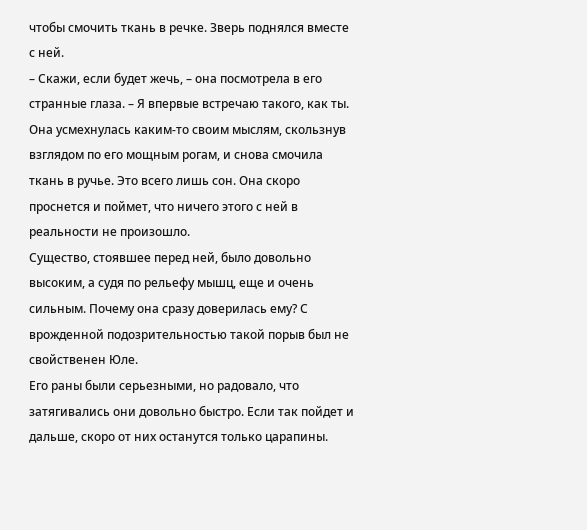чтобы смочить ткань в речке. Зверь поднялся вместе с ней.
– Скажи, если будет жечь, – она посмотрела в его странные глаза. – Я впервые встречаю такого, как ты.
Она усмехнулась каким-то своим мыслям, скользнув взглядом по его мощным рогам, и снова смочила ткань в ручье. Это всего лишь сон. Она скоро проснется и поймет, что ничего этого с ней в реальности не произошло.
Существо, стоявшее перед ней, было довольно высоким, а судя по рельефу мышц, еще и очень сильным. Почему она сразу доверилась ему? С врожденной подозрительностью такой порыв был не свойственен Юле.
Его раны были серьезными, но радовало, что затягивались они довольно быстро. Если так пойдет и дальше, скоро от них останутся только царапины.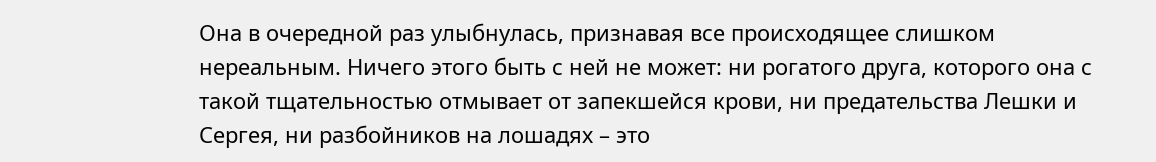Она в очередной раз улыбнулась, признавая все происходящее слишком нереальным. Ничего этого быть с ней не может: ни рогатого друга, которого она с такой тщательностью отмывает от запекшейся крови, ни предательства Лешки и Сергея, ни разбойников на лошадях – это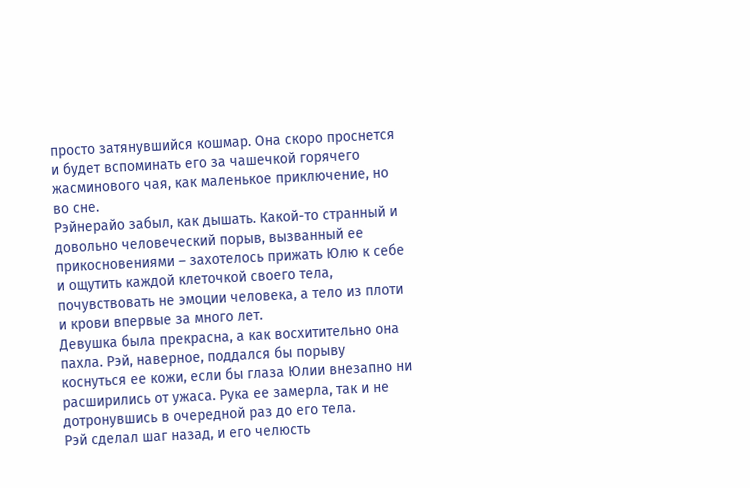просто затянувшийся кошмар. Она скоро проснется и будет вспоминать его за чашечкой горячего жасминового чая, как маленькое приключение, но во сне.
Рэйнерайо забыл, как дышать. Какой-то странный и довольно человеческий порыв, вызванный ее прикосновениями – захотелось прижать Юлю к себе и ощутить каждой клеточкой своего тела, почувствовать не эмоции человека, а тело из плоти и крови впервые за много лет.
Девушка была прекрасна, а как восхитительно она пахла. Рэй, наверное, поддался бы порыву коснуться ее кожи, если бы глаза Юлии внезапно ни расширились от ужаса. Рука ее замерла, так и не дотронувшись в очередной раз до его тела.
Рэй сделал шаг назад, и его челюсть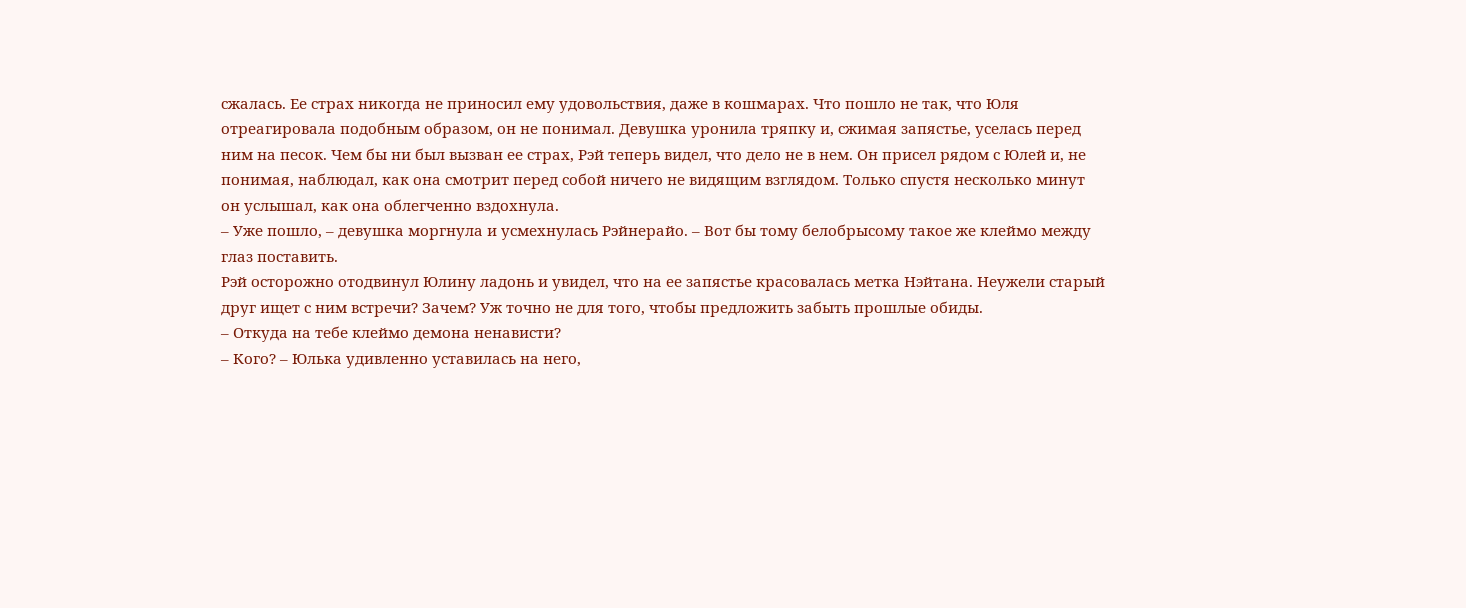сжалась. Ее страх никогда не приносил ему удовольствия, даже в кошмарах. Что пошло не так, что Юля отреагировала подобным образом, он не понимал. Девушка уронила тряпку и, сжимая запястье, уселась перед ним на песок. Чем бы ни был вызван ее страх, Рэй теперь видел, что дело не в нем. Он присел рядом с Юлей и, не понимая, наблюдал, как она смотрит перед собой ничего не видящим взглядом. Только спустя несколько минут он услышал, как она облегченно вздохнула.
– Уже пошло, – девушка моргнула и усмехнулась Рэйнерайо. – Вот бы тому белобрысому такое же клеймо между глаз поставить.
Рэй осторожно отодвинул Юлину ладонь и увидел, что на ее запястье красовалась метка Нэйтана. Неужели старый друг ищет с ним встречи? Зачем? Уж точно не для того, чтобы предложить забыть прошлые обиды.
– Откуда на тебе клеймо демона ненависти?
– Кого? – Юлька удивленно уставилась на него,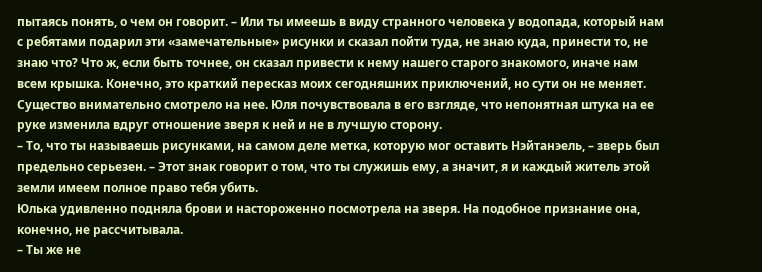пытаясь понять, о чем он говорит. – Или ты имеешь в виду странного человека у водопада, который нам с ребятами подарил эти «замечательные» рисунки и сказал пойти туда, не знаю куда, принести то, не знаю что? Что ж, если быть точнее, он сказал привести к нему нашего старого знакомого, иначе нам всем крышка. Конечно, это краткий пересказ моих сегодняшних приключений, но сути он не меняет.
Существо внимательно смотрело на нее. Юля почувствовала в его взгляде, что непонятная штука на ее руке изменила вдруг отношение зверя к ней и не в лучшую сторону.
– То, что ты называешь рисунками, на самом деле метка, которую мог оставить Нэйтанэель, – зверь был предельно серьезен. – Этот знак говорит о том, что ты служишь ему, а значит, я и каждый житель этой земли имеем полное право тебя убить.
Юлька удивленно подняла брови и настороженно посмотрела на зверя. На подобное признание она, конечно, не рассчитывала.
– Ты же не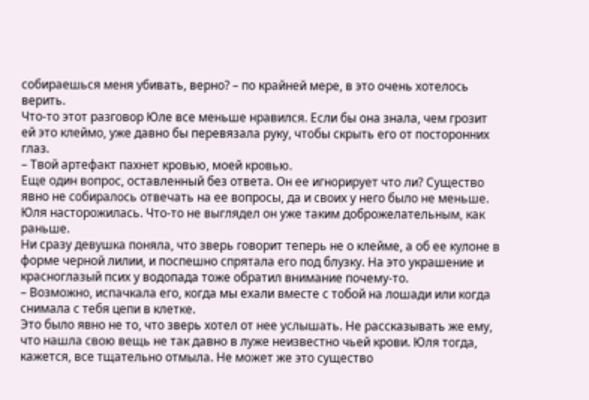собираешься меня убивать, верно? – по крайней мере, в это очень хотелось верить.
Что-то этот разговор Юле все меньше нравился. Если бы она знала, чем грозит ей это клеймо, уже давно бы перевязала руку, чтобы скрыть его от посторонних глаз.
– Твой артефакт пахнет кровью, моей кровью.
Еще один вопрос, оставленный без ответа. Он ее игнорирует что ли? Существо явно не собиралось отвечать на ее вопросы, да и своих у него было не меньше. Юля насторожилась. Что-то не выглядел он уже таким доброжелательным, как раньше.
Ни сразу девушка поняла, что зверь говорит теперь не о клейме, а об ее кулоне в форме черной лилии, и поспешно спрятала его под блузку. На это украшение и красноглазый псих у водопада тоже обратил внимание почему-то.
– Возможно, испачкала его, когда мы ехали вместе с тобой на лошади или когда снимала с тебя цепи в клетке.
Это было явно не то, что зверь хотел от нее услышать. Не рассказывать же ему, что нашла свою вещь не так давно в луже неизвестно чьей крови. Юля тогда, кажется, все тщательно отмыла. Не может же это существо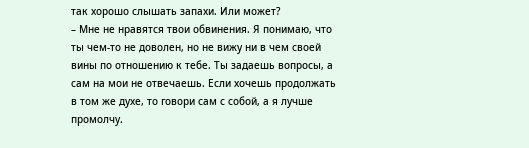так хорошо слышать запахи. Или может?
– Мне не нравятся твои обвинения. Я понимаю, что ты чем-то не доволен, но не вижу ни в чем своей вины по отношению к тебе. Ты задаешь вопросы, а сам на мои не отвечаешь. Если хочешь продолжать в том же духе, то говори сам с собой, а я лучше промолчу.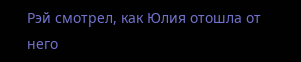Рэй смотрел, как Юлия отошла от него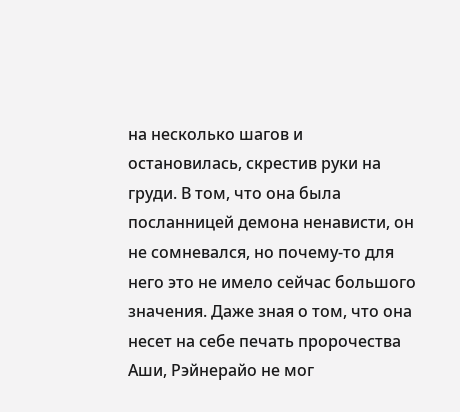на несколько шагов и остановилась, скрестив руки на груди. В том, что она была посланницей демона ненависти, он не сомневался, но почему-то для него это не имело сейчас большого значения. Даже зная о том, что она несет на себе печать пророчества Аши, Рэйнерайо не мог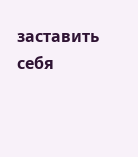заставить себя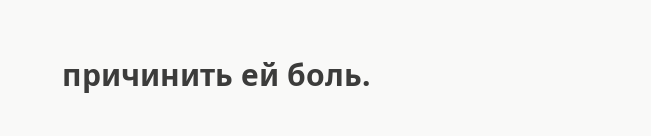причинить ей боль.